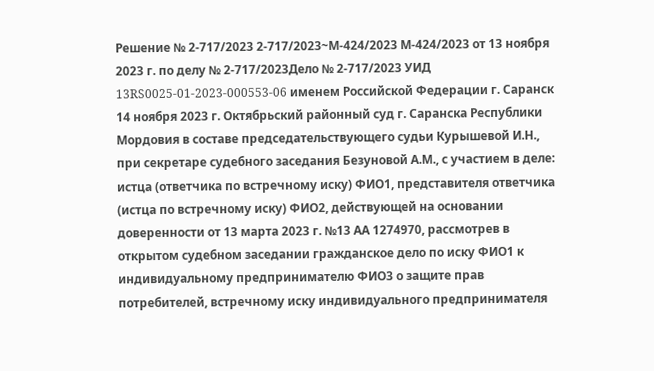Решение № 2-717/2023 2-717/2023~М-424/2023 М-424/2023 от 13 ноября 2023 г. по делу № 2-717/2023Дело № 2-717/2023 УИД 13RS0025-01-2023-000553-06 именем Российской Федерации г. Саранск 14 ноября 2023 г. Октябрьский районный суд г. Саранска Республики Мордовия в составе председательствующего судьи Курышевой И.Н., при секретаре судебного заседания Безуновой А.М., с участием в деле: истца (ответчика по встречному иску) ФИО1, представителя ответчика (истца по встречному иску) ФИО2, действующей на основании доверенности от 13 марта 2023 г. №13 АА 1274970, рассмотрев в открытом судебном заседании гражданское дело по иску ФИО1 к индивидуальному предпринимателю ФИО3 о защите прав потребителей, встречному иску индивидуального предпринимателя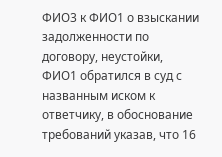ФИО3 к ФИО1 о взыскании задолженности по договору, неустойки, ФИО1 обратился в суд с названным иском к ответчику, в обоснование требований указав, что 16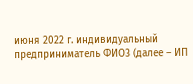июня 2022 г. индивидуальный предприниматель ФИО3 (далее – ИП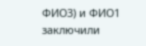ФИО3) и ФИО1 заключили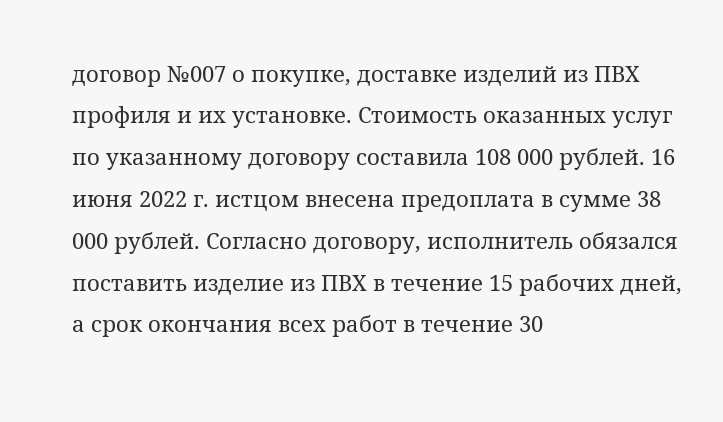договор №007 о покупке, доставке изделий из ПВХ профиля и их установке. Стоимость оказанных услуг по указанному договору составила 108 000 рублей. 16 июня 2022 г. истцом внесена предоплата в сумме 38 000 рублей. Согласно договору, исполнитель обязался поставить изделие из ПВХ в течение 15 рабочих дней, а срок окончания всех работ в течение 30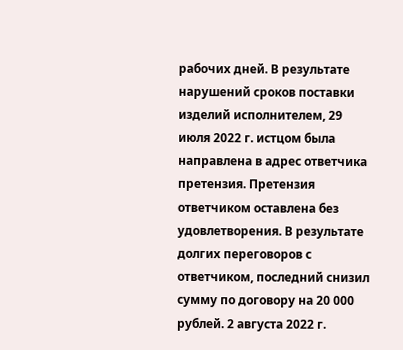рабочих дней. В результате нарушений сроков поставки изделий исполнителем, 29 июля 2022 г. истцом была направлена в адрес ответчика претензия. Претензия ответчиком оставлена без удовлетворения. В результате долгих переговоров с ответчиком, последний снизил сумму по договору на 20 000 рублей. 2 августа 2022 г.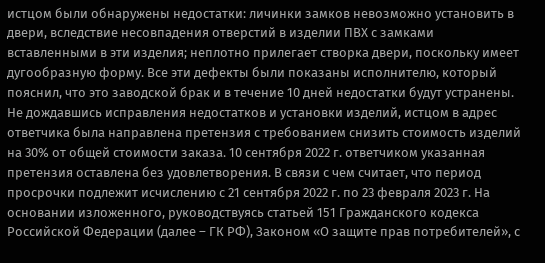истцом были обнаружены недостатки: личинки замков невозможно установить в двери, вследствие несовпадения отверстий в изделии ПВХ с замками вставленными в эти изделия; неплотно прилегает створка двери, поскольку имеет дугообразную форму. Все эти дефекты были показаны исполнителю, который пояснил, что это заводской брак и в течение 10 дней недостатки будут устранены. Не дождавшись исправления недостатков и установки изделий, истцом в адрес ответчика была направлена претензия с требованием снизить стоимость изделий на 30% от общей стоимости заказа. 10 сентября 2022 г. ответчиком указанная претензия оставлена без удовлетворения. В связи с чем считает, что период просрочки подлежит исчислению с 21 сентября 2022 г. по 23 февраля 2023 г. На основании изложенного, руководствуясь статьей 151 Гражданского кодекса Российской Федерации (далее – ГК РФ), Законом «О защите прав потребителей», с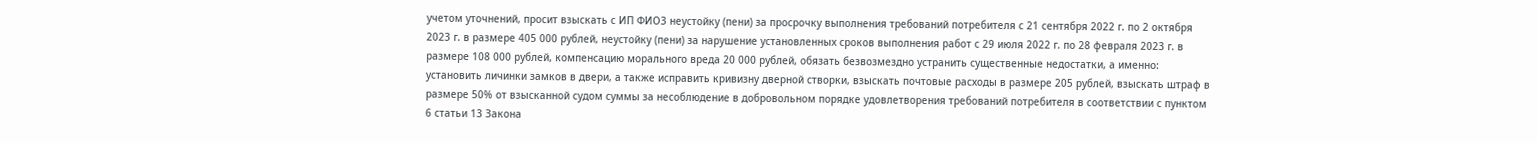учетом уточнений, просит взыскать с ИП ФИО3 неустойку (пени) за просрочку выполнения требований потребителя с 21 сентября 2022 г. по 2 октября 2023 г. в размере 405 000 рублей, неустойку (пени) за нарушение установленных сроков выполнения работ с 29 июля 2022 г. по 28 февраля 2023 г. в размере 108 000 рублей, компенсацию морального вреда 20 000 рублей, обязать безвозмездно устранить существенные недостатки, а именно: установить личинки замков в двери, а также исправить кривизну дверной створки, взыскать почтовые расходы в размере 205 рублей, взыскать штраф в размере 50% от взысканной судом суммы за несоблюдение в добровольном порядке удовлетворения требований потребителя в соответствии с пунктом 6 статьи 13 Закона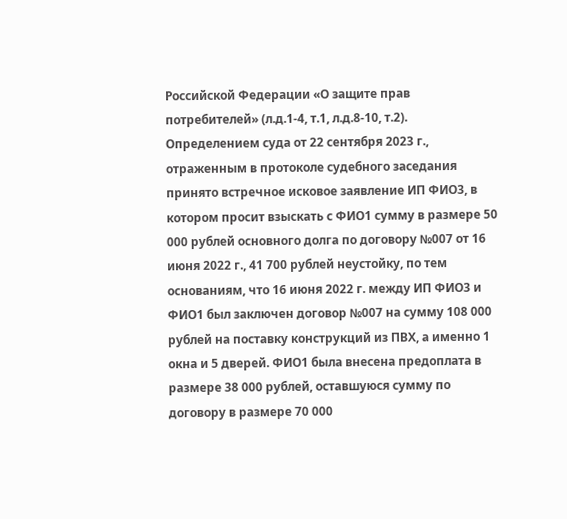Российской Федерации «О защите прав потребителей» (л.д.1-4, т.1, л.д.8-10, т.2). Определением суда от 22 сентября 2023 г., отраженным в протоколе судебного заседания принято встречное исковое заявление ИП ФИО3, в котором просит взыскать с ФИО1 сумму в размере 50 000 рублей основного долга по договору №007 от 16 июня 2022 г., 41 700 рублей неустойку, по тем основаниям, что 16 июня 2022 г. между ИП ФИО3 и ФИО1 был заключен договор №007 на сумму 108 000 рублей на поставку конструкций из ПВХ, а именно 1 окна и 5 дверей. ФИО1 была внесена предоплата в размере 38 000 рублей, оставшуюся сумму по договору в размере 70 000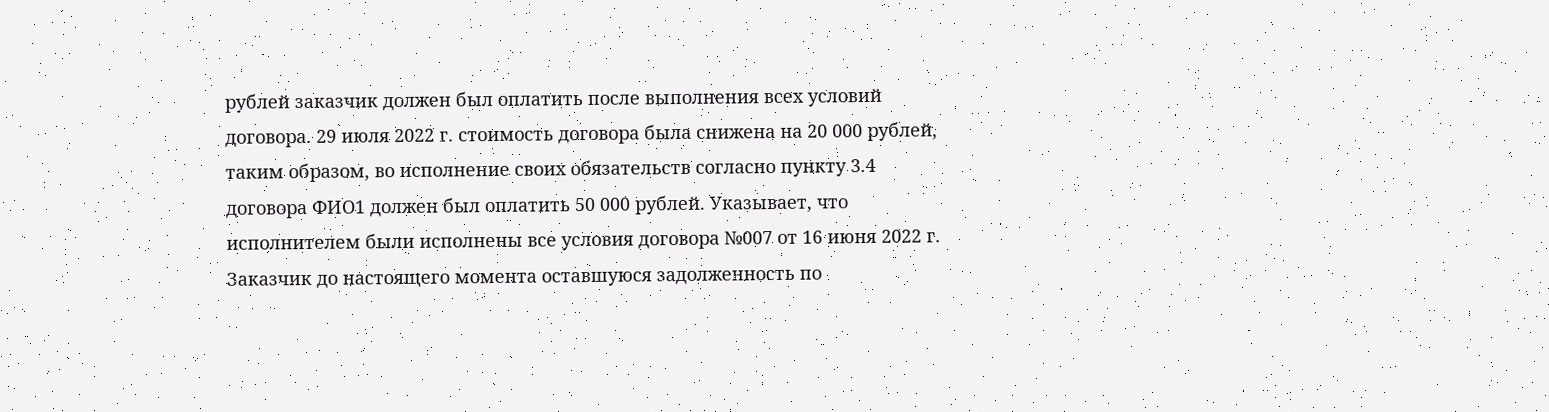рублей заказчик должен был оплатить после выполнения всех условий договора. 29 июля 2022 г. стоимость договора была снижена на 20 000 рублей, таким образом, во исполнение своих обязательств согласно пункту 3.4 договора ФИО1 должен был оплатить 50 000 рублей. Указывает, что исполнителем были исполнены все условия договора №007 от 16 июня 2022 г. Заказчик до настоящего момента оставшуюся задолженность по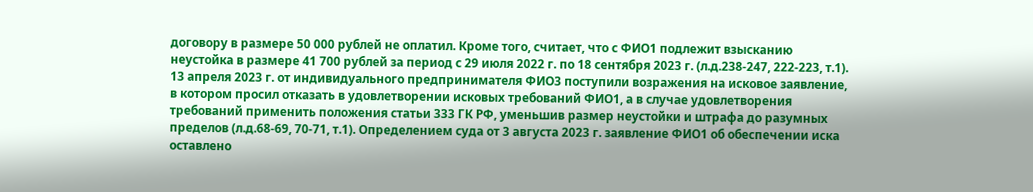договору в размере 50 000 рублей не оплатил. Кроме того, считает, что с ФИО1 подлежит взысканию неустойка в размере 41 700 рублей за период с 29 июля 2022 г. по 18 сентября 2023 г. (л.д.238-247, 222-223, т.1). 13 апреля 2023 г. от индивидуального предпринимателя ФИО3 поступили возражения на исковое заявление, в котором просил отказать в удовлетворении исковых требований ФИО1, а в случае удовлетворения требований применить положения статьи 333 ГК РФ, уменьшив размер неустойки и штрафа до разумных пределов (л.д.68-69, 70-71, т.1). Определением суда от 3 августа 2023 г. заявление ФИО1 об обеспечении иска оставлено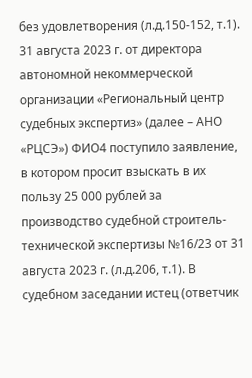без удовлетворения (л.д.150-152, т.1). 31 августа 2023 г. от директора автономной некоммерческой организации «Региональный центр судебных экспертиз» (далее – АНО «РЦСЭ») ФИО4 поступило заявление, в котором просит взыскать в их пользу 25 000 рублей за производство судебной строитель-технической экспертизы №16/23 от 31 августа 2023 г. (л.д.206, т.1). В судебном заседании истец (ответчик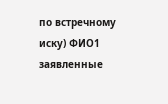по встречному иску) ФИО1 заявленные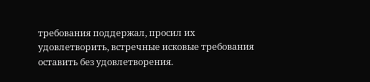требования поддержал, просил их удовлетворить, встречные исковые требования оставить без удовлетворения.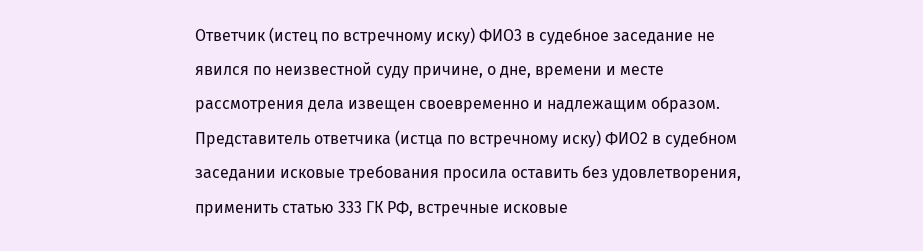Ответчик (истец по встречному иску) ФИО3 в судебное заседание не явился по неизвестной суду причине, о дне, времени и месте рассмотрения дела извещен своевременно и надлежащим образом. Представитель ответчика (истца по встречному иску) ФИО2 в судебном заседании исковые требования просила оставить без удовлетворения, применить статью 333 ГК РФ, встречные исковые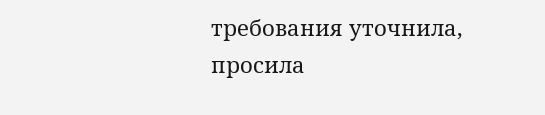требования уточнила, просила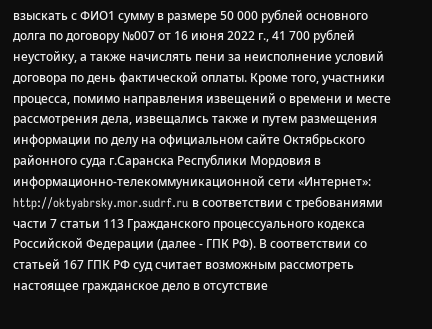взыскать с ФИО1 сумму в размере 50 000 рублей основного долга по договору №007 от 16 июня 2022 г., 41 700 рублей неустойку, а также начислять пени за неисполнение условий договора по день фактической оплаты. Кроме того, участники процесса, помимо направления извещений о времени и месте рассмотрения дела, извещались также и путем размещения информации по делу на официальном сайте Октябрьского районного суда г.Саранска Республики Мордовия в информационно-телекоммуникационной сети «Интернет»: http://oktyabrsky.mor.sudrf.ru в соответствии с требованиями части 7 статьи 113 Гражданского процессуального кодекса Российской Федерации (далее - ГПК РФ). В соответствии со статьей 167 ГПК РФ суд считает возможным рассмотреть настоящее гражданское дело в отсутствие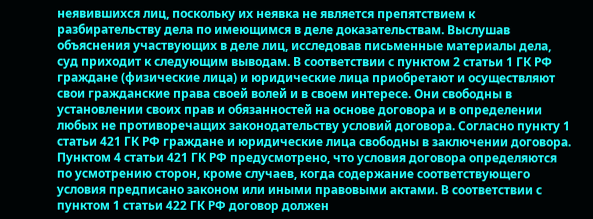неявившихся лиц, поскольку их неявка не является препятствием к разбирательству дела по имеющимся в деле доказательствам. Выслушав объяснения участвующих в деле лиц, исследовав письменные материалы дела, суд приходит к следующим выводам. В соответствии с пунктом 2 статьи 1 ГК РФ граждане (физические лица) и юридические лица приобретают и осуществляют свои гражданские права своей волей и в своем интересе. Они свободны в установлении своих прав и обязанностей на основе договора и в определении любых не противоречащих законодательству условий договора. Согласно пункту 1 статьи 421 ГК РФ граждане и юридические лица свободны в заключении договора. Пунктом 4 статьи 421 ГК РФ предусмотрено, что условия договора определяются по усмотрению сторон, кроме случаев, когда содержание соответствующего условия предписано законом или иными правовыми актами. В соответствии с пунктом 1 статьи 422 ГК РФ договор должен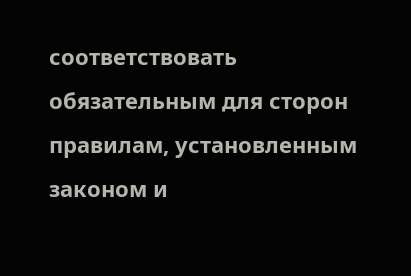соответствовать обязательным для сторон правилам, установленным законом и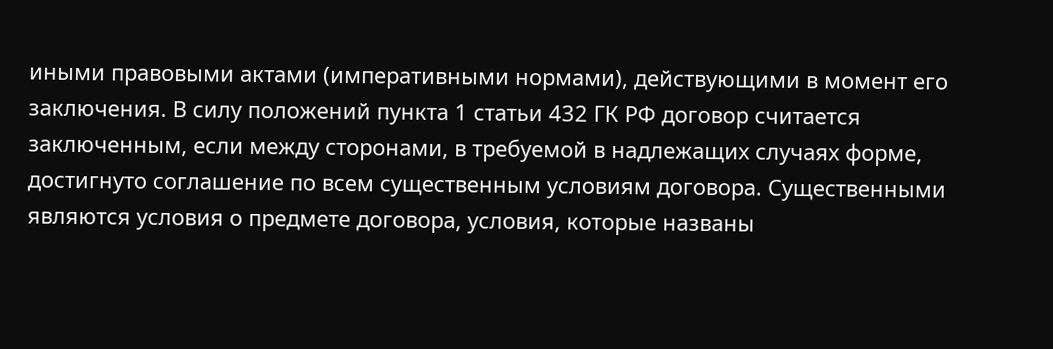иными правовыми актами (императивными нормами), действующими в момент его заключения. В силу положений пункта 1 статьи 432 ГК РФ договор считается заключенным, если между сторонами, в требуемой в надлежащих случаях форме, достигнуто соглашение по всем существенным условиям договора. Существенными являются условия о предмете договора, условия, которые названы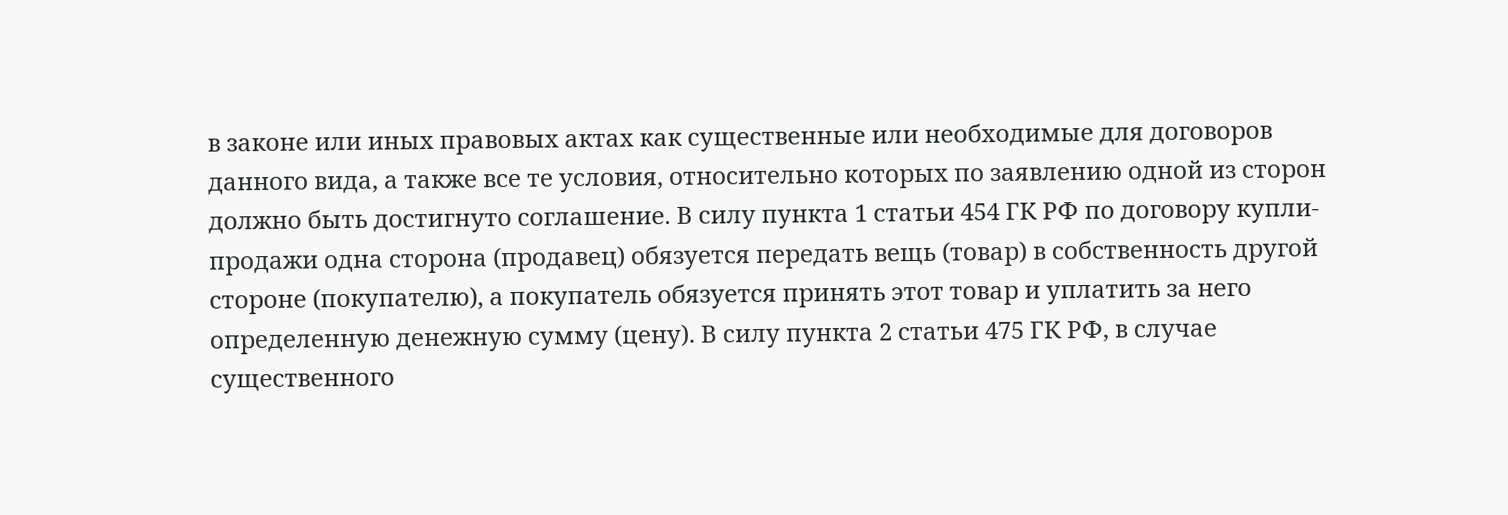в законе или иных правовых актах как существенные или необходимые для договоров данного вида, а также все те условия, относительно которых по заявлению одной из сторон должно быть достигнуто соглашение. В силу пункта 1 статьи 454 ГК РФ по договору купли-продажи одна сторона (продавец) обязуется передать вещь (товар) в собственность другой стороне (покупателю), а покупатель обязуется принять этот товар и уплатить за него определенную денежную сумму (цену). В силу пункта 2 статьи 475 ГК РФ, в случае существенного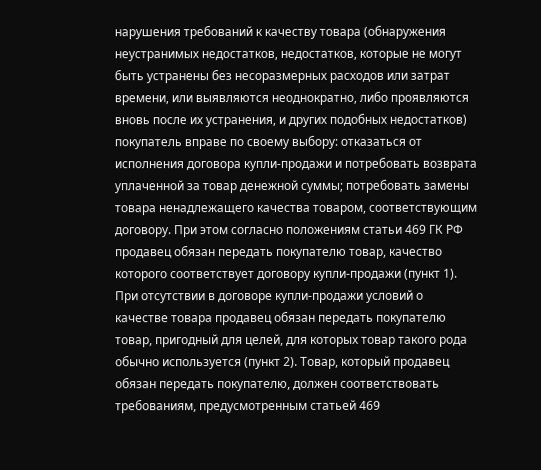нарушения требований к качеству товара (обнаружения неустранимых недостатков, недостатков, которые не могут быть устранены без несоразмерных расходов или затрат времени, или выявляются неоднократно, либо проявляются вновь после их устранения, и других подобных недостатков) покупатель вправе по своему выбору: отказаться от исполнения договора купли-продажи и потребовать возврата уплаченной за товар денежной суммы; потребовать замены товара ненадлежащего качества товаром, соответствующим договору. При этом согласно положениям статьи 469 ГК РФ продавец обязан передать покупателю товар, качество которого соответствует договору купли-продажи (пункт 1). При отсутствии в договоре купли-продажи условий о качестве товара продавец обязан передать покупателю товар, пригодный для целей, для которых товар такого рода обычно используется (пункт 2). Товар, который продавец обязан передать покупателю, должен соответствовать требованиям, предусмотренным статьей 469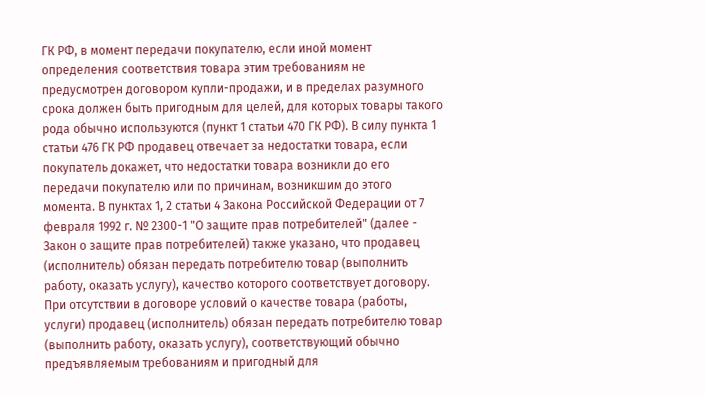ГК РФ, в момент передачи покупателю, если иной момент определения соответствия товара этим требованиям не предусмотрен договором купли-продажи, и в пределах разумного срока должен быть пригодным для целей, для которых товары такого рода обычно используются (пункт 1 статьи 470 ГК РФ). В силу пункта 1 статьи 476 ГК РФ продавец отвечает за недостатки товара, если покупатель докажет, что недостатки товара возникли до его передачи покупателю или по причинам, возникшим до этого момента. В пунктах 1, 2 статьи 4 Закона Российской Федерации от 7 февраля 1992 г. № 2300-1 "О защите прав потребителей" (далее - Закон о защите прав потребителей) также указано, что продавец (исполнитель) обязан передать потребителю товар (выполнить работу, оказать услугу), качество которого соответствует договору. При отсутствии в договоре условий о качестве товара (работы, услуги) продавец (исполнитель) обязан передать потребителю товар (выполнить работу, оказать услугу), соответствующий обычно предъявляемым требованиям и пригодный для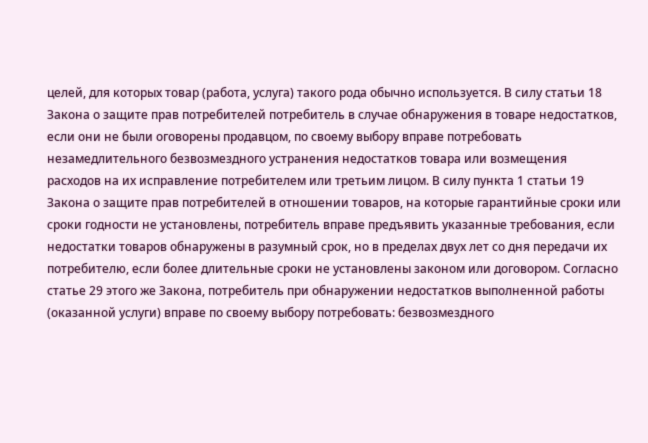целей, для которых товар (работа, услуга) такого рода обычно используется. В силу статьи 18 Закона о защите прав потребителей потребитель в случае обнаружения в товаре недостатков, если они не были оговорены продавцом, по своему выбору вправе потребовать незамедлительного безвозмездного устранения недостатков товара или возмещения расходов на их исправление потребителем или третьим лицом. В силу пункта 1 статьи 19 Закона о защите прав потребителей в отношении товаров, на которые гарантийные сроки или сроки годности не установлены, потребитель вправе предъявить указанные требования, если недостатки товаров обнаружены в разумный срок, но в пределах двух лет со дня передачи их потребителю, если более длительные сроки не установлены законом или договором. Согласно статье 29 этого же Закона, потребитель при обнаружении недостатков выполненной работы (оказанной услуги) вправе по своему выбору потребовать: безвозмездного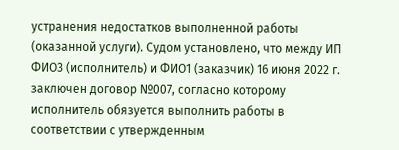устранения недостатков выполненной работы (оказанной услуги). Судом установлено, что между ИП ФИО3 (исполнитель) и ФИО1 (заказчик) 16 июня 2022 г. заключен договор №007, согласно которому исполнитель обязуется выполнить работы в соответствии с утвержденным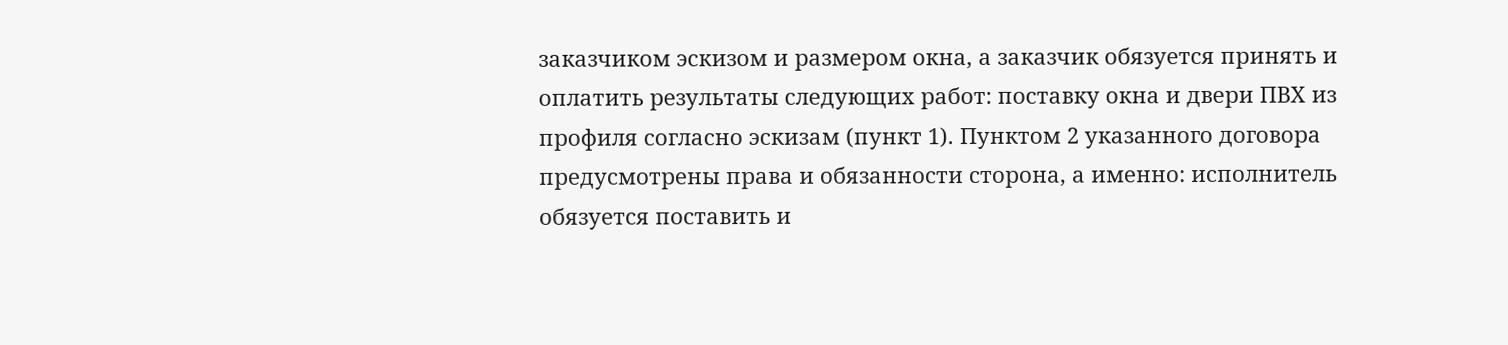заказчиком эскизом и размером окна, а заказчик обязуется принять и оплатить результаты следующих работ: поставку окна и двери ПВХ из профиля согласно эскизам (пункт 1). Пунктом 2 указанного договора предусмотрены права и обязанности сторона, а именно: исполнитель обязуется поставить и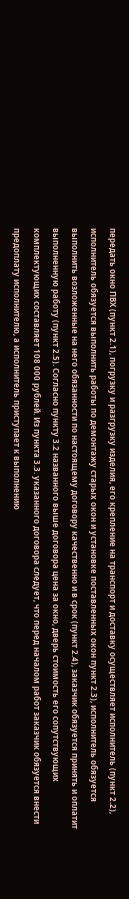передать окно ПВХ (пункт 2.1), погрузку и разгрузку изделия, его крепление на транспорт и доставку осуществляет исполнитель (пункт 2.2), исполнитель обязуется выполнить работы по демонтажу старых окон и установке поставленных окон пункт 2.3), исполнитель обязуется выполнить возложенные на него обязанности по настоящему договору качественно и в срок (пункт 2.4), заказчик обязуется принять и оплатит выполненную работу (пункт 2.5). Согласно пункту 3.2 названного выше договора цена за окно, дверь стоимость его сопутствующих комплектующих составляет 108 000 рублей. Из пункта 3.3. указанного договора следует, что перед началом работ заказчик обязуется внести предоплату исполнителю, а исполнитель приступает к выполнению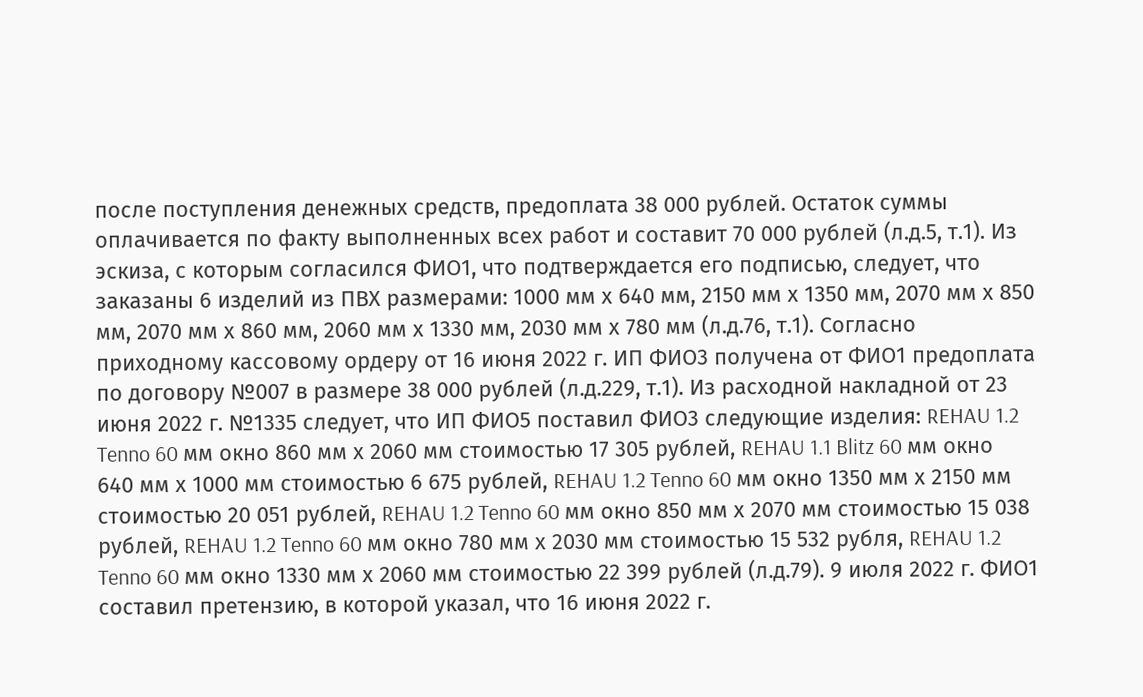после поступления денежных средств, предоплата 38 000 рублей. Остаток суммы оплачивается по факту выполненных всех работ и составит 70 000 рублей (л.д.5, т.1). Из эскиза, с которым согласился ФИО1, что подтверждается его подписью, следует, что заказаны 6 изделий из ПВХ размерами: 1000 мм х 640 мм, 2150 мм х 1350 мм, 2070 мм х 850 мм, 2070 мм х 860 мм, 2060 мм х 1330 мм, 2030 мм х 780 мм (л.д.76, т.1). Согласно приходному кассовому ордеру от 16 июня 2022 г. ИП ФИО3 получена от ФИО1 предоплата по договору №007 в размере 38 000 рублей (л.д.229, т.1). Из расходной накладной от 23 июня 2022 г. №1335 следует, что ИП ФИО5 поставил ФИО3 следующие изделия: REHAU 1.2 Tenno 60 мм окно 860 мм х 2060 мм стоимостью 17 305 рублей, REHAU 1.1 Blitz 60 мм окно 640 мм х 1000 мм стоимостью 6 675 рублей, REHAU 1.2 Tenno 60 мм окно 1350 мм х 2150 мм стоимостью 20 051 рублей, REHAU 1.2 Tenno 60 мм окно 850 мм х 2070 мм стоимостью 15 038 рублей, REHAU 1.2 Tenno 60 мм окно 780 мм х 2030 мм стоимостью 15 532 рубля, REHAU 1.2 Tenno 60 мм окно 1330 мм х 2060 мм стоимостью 22 399 рублей (л.д.79). 9 июля 2022 г. ФИО1 составил претензию, в которой указал, что 16 июня 2022 г.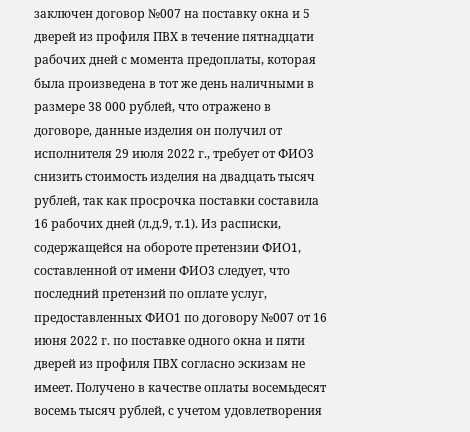заключен договор №007 на поставку окна и 5 дверей из профиля ПВХ в течение пятнадцати рабочих дней с момента предоплаты, которая была произведена в тот же день наличными в размере 38 000 рублей, что отражено в договоре, данные изделия он получил от исполнителя 29 июля 2022 г., требует от ФИО3 снизить стоимость изделия на двадцать тысяч рублей, так как просрочка поставки составила 16 рабочих дней (л.д.9, т.1). Из расписки, содержащейся на обороте претензии ФИО1, составленной от имени ФИО3 следует, что последний претензий по оплате услуг, предоставленных ФИО1 по договору №007 от 16 июня 2022 г. по поставке одного окна и пяти дверей из профиля ПВХ согласно эскизам не имеет. Получено в качестве оплаты восемьдесят восемь тысяч рублей, с учетом удовлетворения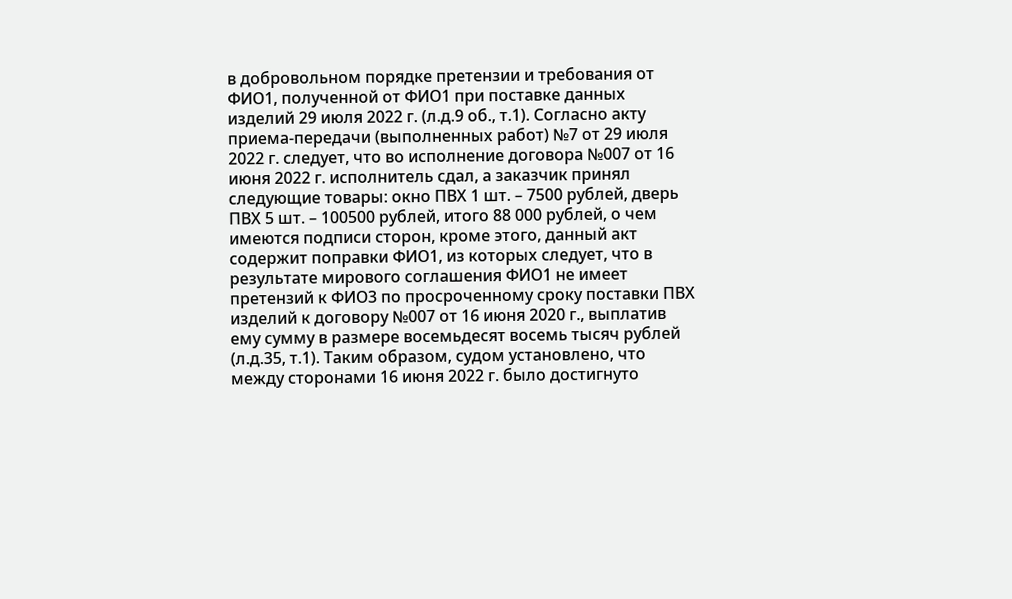в добровольном порядке претензии и требования от ФИО1, полученной от ФИО1 при поставке данных изделий 29 июля 2022 г. (л.д.9 об., т.1). Согласно акту приема-передачи (выполненных работ) №7 от 29 июля 2022 г. следует, что во исполнение договора №007 от 16 июня 2022 г. исполнитель сдал, а заказчик принял следующие товары: окно ПВХ 1 шт. – 7500 рублей, дверь ПВХ 5 шт. – 100500 рублей, итого 88 000 рублей, о чем имеются подписи сторон, кроме этого, данный акт содержит поправки ФИО1, из которых следует, что в результате мирового соглашения ФИО1 не имеет претензий к ФИО3 по просроченному сроку поставки ПВХ изделий к договору №007 от 16 июня 2020 г., выплатив ему сумму в размере восемьдесят восемь тысяч рублей (л.д.35, т.1). Таким образом, судом установлено, что между сторонами 16 июня 2022 г. было достигнуто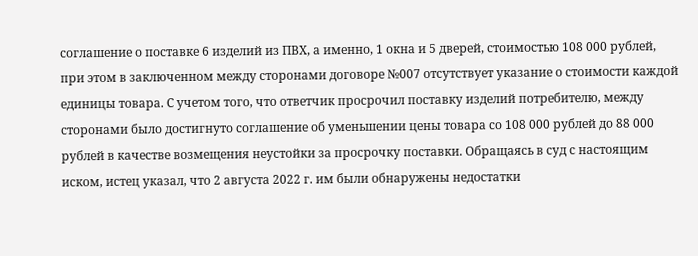соглашение о поставке 6 изделий из ПВХ, а именно, 1 окна и 5 дверей, стоимостью 108 000 рублей, при этом в заключенном между сторонами договоре №007 отсутствует указание о стоимости каждой единицы товара. С учетом того, что ответчик просрочил поставку изделий потребителю, между сторонами было достигнуто соглашение об уменьшении цены товара со 108 000 рублей до 88 000 рублей в качестве возмещения неустойки за просрочку поставки. Обращаясь в суд с настоящим иском, истец указал, что 2 августа 2022 г. им были обнаружены недостатки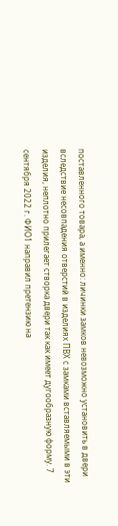поставленного товара, а именно: личинки замков невозможно установить в двери вследствие несовпадения отверстий в изделиях ПВХ с замками вставляемыми в эти изделия, неплотно прилегает створка двери так как имеет дугообразную форму. 7 сентября 2022 г. ФИО1 направил претензию на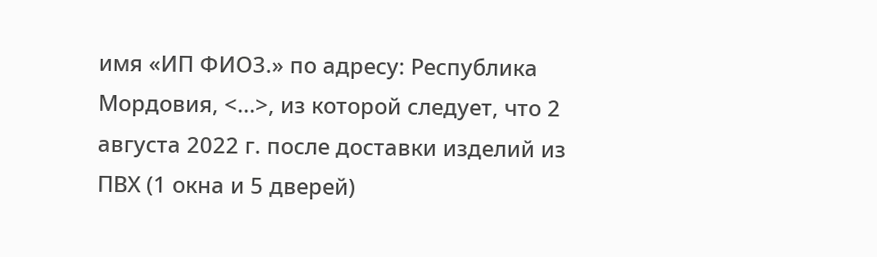имя «ИП ФИО3.» по адресу: Республика Мордовия, <...>, из которой следует, что 2 августа 2022 г. после доставки изделий из ПВХ (1 окна и 5 дверей)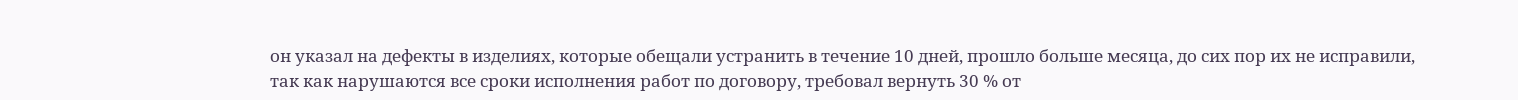он указал на дефекты в изделиях, которые обещали устранить в течение 10 дней, прошло больше месяца, до сих пор их не исправили, так как нарушаются все сроки исполнения работ по договору, требовал вернуть 30 % от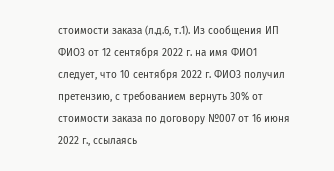стоимости заказа (л.д.6, т.1). Из сообщения ИП ФИО3 от 12 сентября 2022 г. на имя ФИО1 следует, что 10 сентября 2022 г. ФИО3 получил претензию, с требованием вернуть 30% от стоимости заказа по договору №007 от 16 июня 2022 г., ссылаясь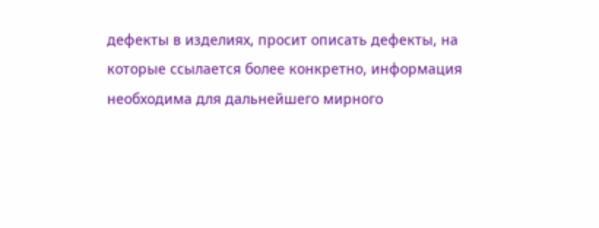дефекты в изделиях, просит описать дефекты, на которые ссылается более конкретно, информация необходима для дальнейшего мирного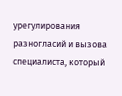урегулирования разногласий и вызова специалиста, который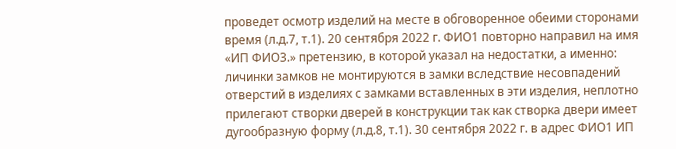проведет осмотр изделий на месте в обговоренное обеими сторонами время (л.д.7, т.1). 20 сентября 2022 г. ФИО1 повторно направил на имя «ИП ФИО3.» претензию, в которой указал на недостатки, а именно: личинки замков не монтируются в замки вследствие несовпадений отверстий в изделиях с замками вставленных в эти изделия, неплотно прилегают створки дверей в конструкции так как створка двери имеет дугообразную форму (л.д.8, т.1). 30 сентября 2022 г. в адрес ФИО1 ИП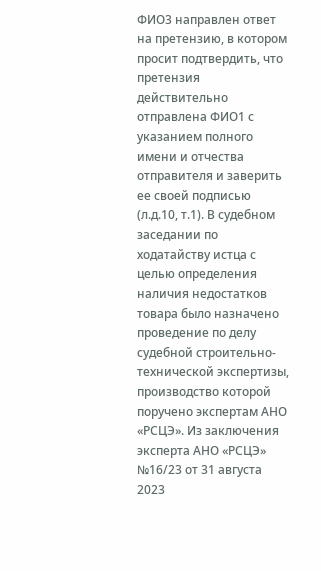ФИО3 направлен ответ на претензию, в котором просит подтвердить, что претензия действительно отправлена ФИО1 с указанием полного имени и отчества отправителя и заверить ее своей подписью (л.д.10, т.1). В судебном заседании по ходатайству истца с целью определения наличия недостатков товара было назначено проведение по делу судебной строительно-технической экспертизы, производство которой поручено экспертам АНО «РСЦЭ». Из заключения эксперта АНО «РСЦЭ» №16/23 от 31 августа 2023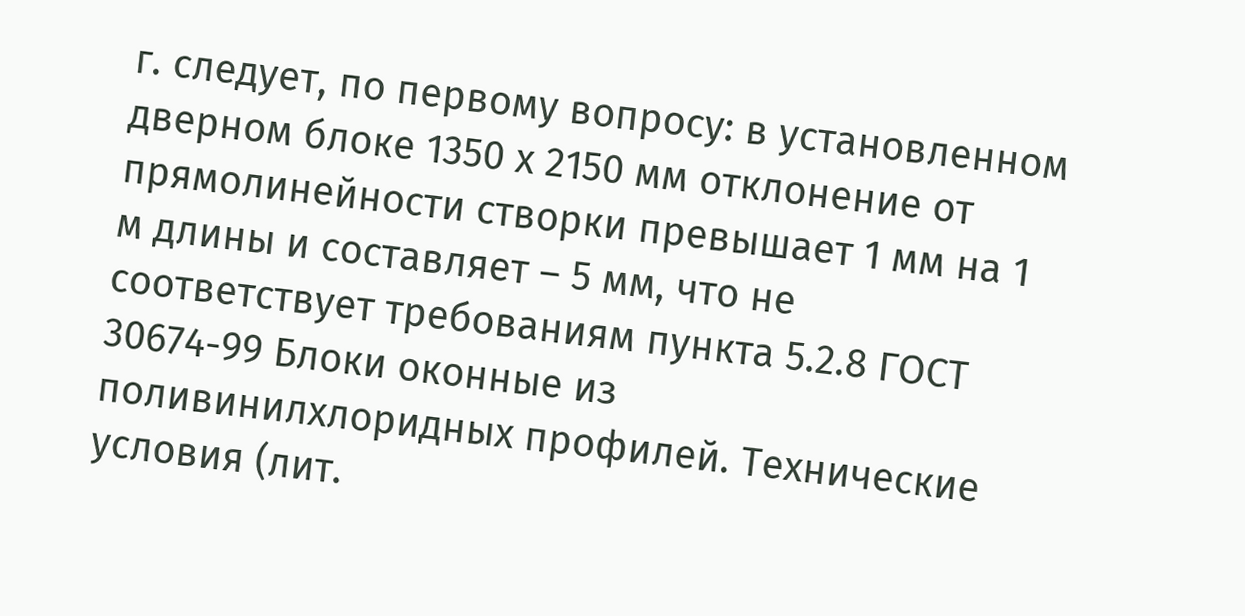г. следует, по первому вопросу: в установленном дверном блоке 1350 х 2150 мм отклонение от прямолинейности створки превышает 1 мм на 1 м длины и составляет – 5 мм, что не соответствует требованиям пункта 5.2.8 ГОСТ 30674-99 Блоки оконные из поливинилхлоридных профилей. Технические условия (лит.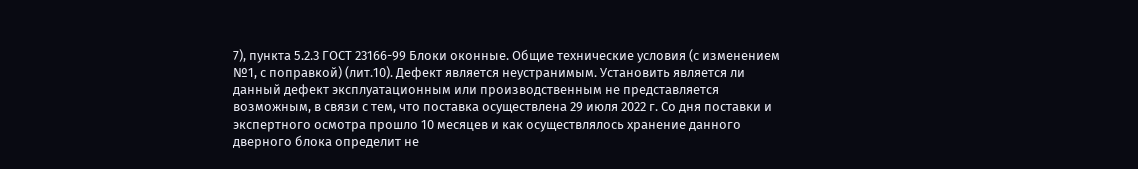7), пункта 5.2.3 ГОСТ 23166-99 Блоки оконные. Общие технические условия (с изменением №1, с поправкой) (лит.10). Дефект является неустранимым. Установить является ли данный дефект эксплуатационным или производственным не представляется возможным, в связи с тем, что поставка осуществлена 29 июля 2022 г. Со дня поставки и экспертного осмотра прошло 10 месяцев и как осуществлялось хранение данного дверного блока определит не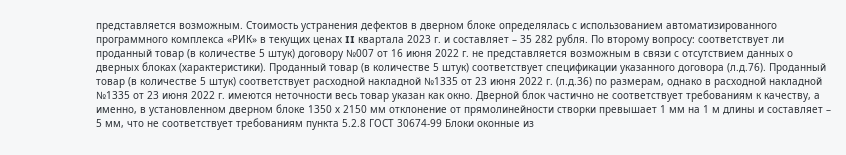представляется возможным. Стоимость устранения дефектов в дверном блоке определялась с использованием автоматизированного программного комплекса «РИК» в текущих ценах II квартала 2023 г. и составляет – 35 282 рубля. По второму вопросу: соответствует ли проданный товар (в количестве 5 штук) договору №007 от 16 июня 2022 г. не представляется возможным в связи с отсутствием данных о дверных блоках (характеристики). Проданный товар (в количестве 5 штук) соответствует спецификации указанного договора (л.д.76). Проданный товар (в количестве 5 штук) соответствует расходной накладной №1335 от 23 июня 2022 г. (л.д.36) по размерам, однако в расходной накладной №1335 от 23 июня 2022 г. имеются неточности весь товар указан как окно. Дверной блок частично не соответствует требованиям к качеству, а именно, в установленном дверном блоке 1350 х 2150 мм отклонение от прямолинейности створки превышает 1 мм на 1 м длины и составляет – 5 мм, что не соответствует требованиям пункта 5.2.8 ГОСТ 30674-99 Блоки оконные из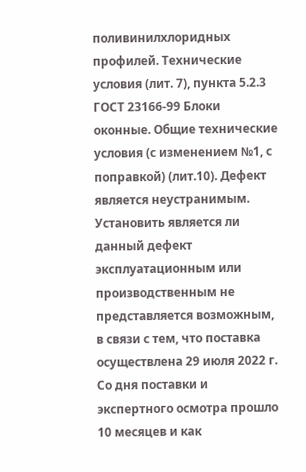поливинилхлоридных профилей. Технические условия (лит. 7), пункта 5.2.3 ГОСТ 23166-99 Блоки оконные. Общие технические условия (с изменением №1, с поправкой) (лит.10). Дефект является неустранимым. Установить является ли данный дефект эксплуатационным или производственным не представляется возможным, в связи с тем, что поставка осуществлена 29 июля 2022 г. Со дня поставки и экспертного осмотра прошло 10 месяцев и как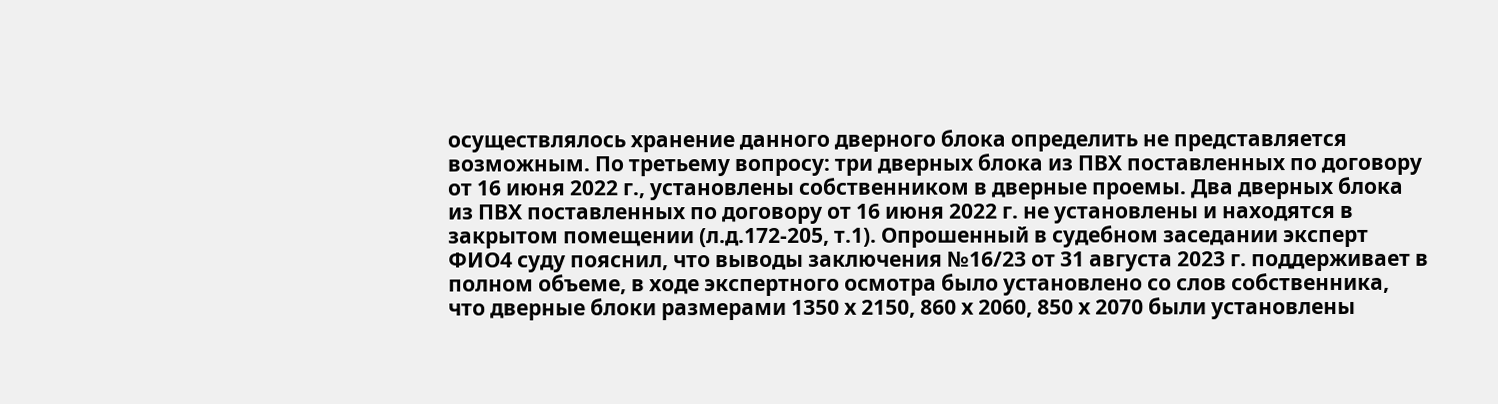осуществлялось хранение данного дверного блока определить не представляется возможным. По третьему вопросу: три дверных блока из ПВХ поставленных по договору от 16 июня 2022 г., установлены собственником в дверные проемы. Два дверных блока из ПВХ поставленных по договору от 16 июня 2022 г. не установлены и находятся в закрытом помещении (л.д.172-205, т.1). Опрошенный в судебном заседании эксперт ФИО4 суду пояснил, что выводы заключения №16/23 от 31 августа 2023 г. поддерживает в полном объеме, в ходе экспертного осмотра было установлено со слов собственника, что дверные блоки размерами 1350 х 2150, 860 х 2060, 850 х 2070 были установлены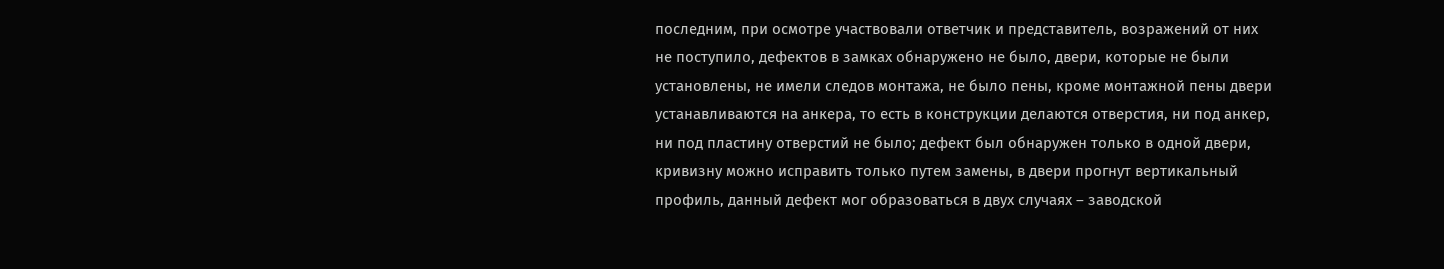последним, при осмотре участвовали ответчик и представитель, возражений от них не поступило, дефектов в замках обнаружено не было, двери, которые не были установлены, не имели следов монтажа, не было пены, кроме монтажной пены двери устанавливаются на анкера, то есть в конструкции делаются отверстия, ни под анкер, ни под пластину отверстий не было; дефект был обнаружен только в одной двери, кривизну можно исправить только путем замены, в двери прогнут вертикальный профиль, данный дефект мог образоваться в двух случаях – заводской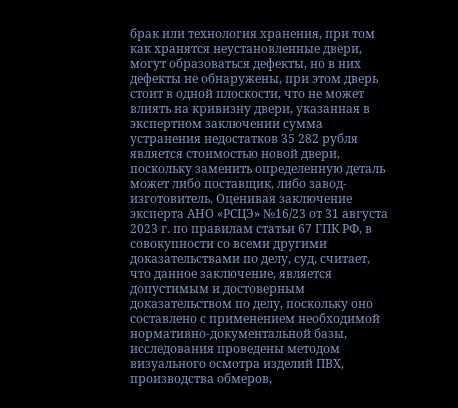брак или технология хранения, при том как хранятся неустановленные двери, могут образоваться дефекты, но в них дефекты не обнаружены, при этом дверь стоит в одной плоскости, что не может влиять на кривизну двери, указанная в экспертном заключении сумма устранения недостатков 35 282 рубля является стоимостью новой двери, поскольку заменить определенную деталь может либо поставщик, либо завод-изготовитель. Оценивая заключение эксперта АНО «РСЦЭ» №16/23 от 31 августа 2023 г. по правилам статьи 67 ГПК РФ, в совокупности со всеми другими доказательствами по делу, суд, считает, что данное заключение, является допустимым и достоверным доказательством по делу, поскольку оно составлено с применением необходимой нормативно-документальной базы, исследования проведены методом визуального осмотра изделий ПВХ, производства обмеров,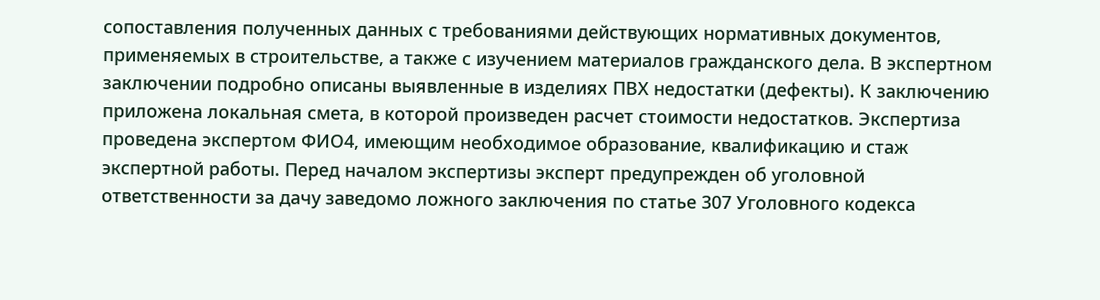сопоставления полученных данных с требованиями действующих нормативных документов, применяемых в строительстве, а также с изучением материалов гражданского дела. В экспертном заключении подробно описаны выявленные в изделиях ПВХ недостатки (дефекты). К заключению приложена локальная смета, в которой произведен расчет стоимости недостатков. Экспертиза проведена экспертом ФИО4, имеющим необходимое образование, квалификацию и стаж экспертной работы. Перед началом экспертизы эксперт предупрежден об уголовной ответственности за дачу заведомо ложного заключения по статье 307 Уголовного кодекса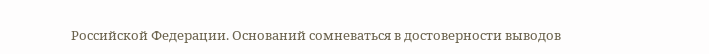Российской Федерации. Оснований сомневаться в достоверности выводов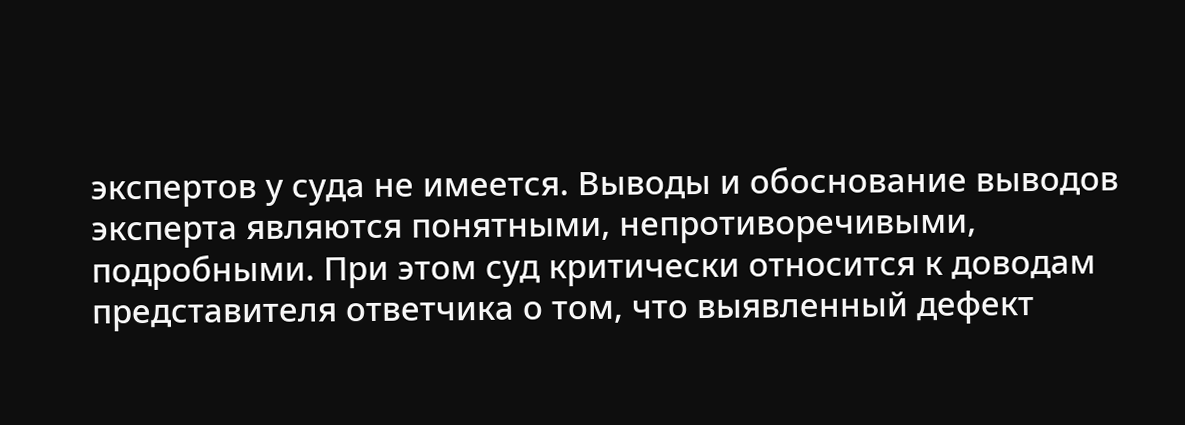экспертов у суда не имеется. Выводы и обоснование выводов эксперта являются понятными, непротиворечивыми, подробными. При этом суд критически относится к доводам представителя ответчика о том, что выявленный дефект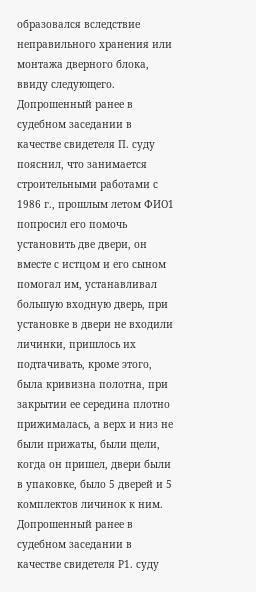образовался вследствие неправильного хранения или монтажа дверного блока, ввиду следующего. Допрошенный ранее в судебном заседании в качестве свидетеля П. суду пояснил, что занимается строительными работами с 1986 г., прошлым летом ФИО1 попросил его помочь установить две двери, он вместе с истцом и его сыном помогал им, устанавливал большую входную дверь, при установке в двери не входили личинки, пришлось их подтачивать, кроме этого, была кривизна полотна, при закрытии ее середина плотно прижималась, а верх и низ не были прижаты, были щели, когда он пришел, двери были в упаковке, было 5 дверей и 5 комплектов личинок к ним. Допрошенный ранее в судебном заседании в качестве свидетеля Р1. суду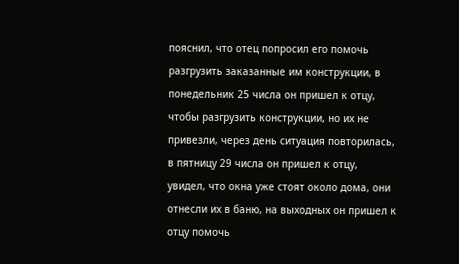пояснил, что отец попросил его помочь разгрузить заказанные им конструкции, в понедельник 25 числа он пришел к отцу, чтобы разгрузить конструкции, но их не привезли, через день ситуация повторилась, в пятницу 29 числа он пришел к отцу, увидел, что окна уже стоят около дома, они отнесли их в баню, на выходных он пришел к отцу помочь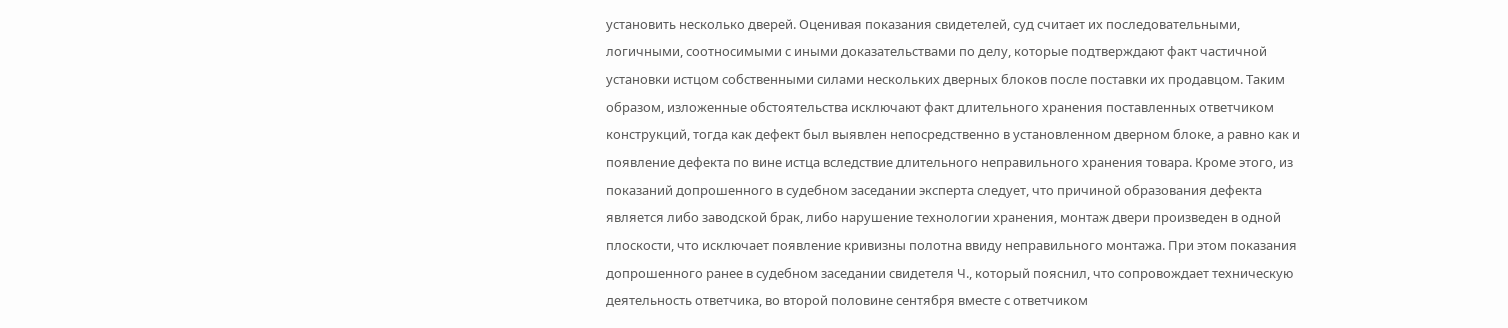установить несколько дверей. Оценивая показания свидетелей, суд считает их последовательными, логичными, соотносимыми с иными доказательствами по делу, которые подтверждают факт частичной установки истцом собственными силами нескольких дверных блоков после поставки их продавцом. Таким образом, изложенные обстоятельства исключают факт длительного хранения поставленных ответчиком конструкций, тогда как дефект был выявлен непосредственно в установленном дверном блоке, а равно как и появление дефекта по вине истца вследствие длительного неправильного хранения товара. Кроме этого, из показаний допрошенного в судебном заседании эксперта следует, что причиной образования дефекта является либо заводской брак, либо нарушение технологии хранения, монтаж двери произведен в одной плоскости, что исключает появление кривизны полотна ввиду неправильного монтажа. При этом показания допрошенного ранее в судебном заседании свидетеля Ч., который пояснил, что сопровождает техническую деятельность ответчика, во второй половине сентября вместе с ответчиком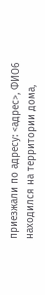приезжали по адресу: <адрес>, ФИО6 находился на территории дома,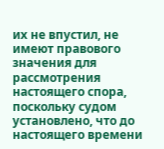их не впустил, не имеют правового значения для рассмотрения настоящего спора, поскольку судом установлено, что до настоящего времени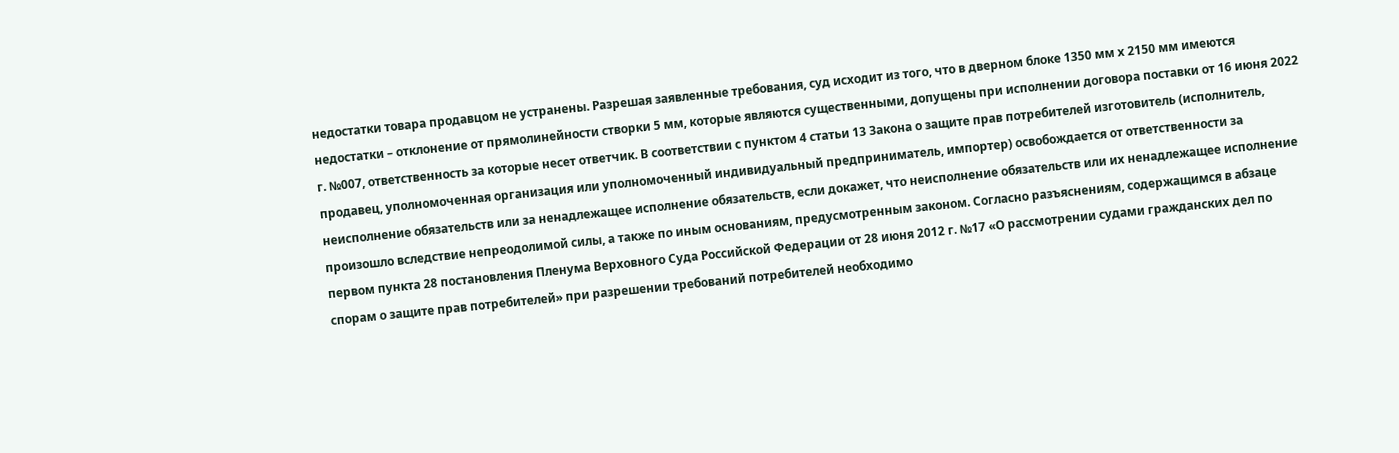недостатки товара продавцом не устранены. Разрешая заявленные требования, суд исходит из того, что в дверном блоке 1350 мм х 2150 мм имеются недостатки – отклонение от прямолинейности створки 5 мм, которые являются существенными, допущены при исполнении договора поставки от 16 июня 2022 г. №007, ответственность за которые несет ответчик. В соответствии с пунктом 4 статьи 13 Закона о защите прав потребителей изготовитель (исполнитель, продавец, уполномоченная организация или уполномоченный индивидуальный предприниматель, импортер) освобождается от ответственности за неисполнение обязательств или за ненадлежащее исполнение обязательств, если докажет, что неисполнение обязательств или их ненадлежащее исполнение произошло вследствие непреодолимой силы, а также по иным основаниям, предусмотренным законом. Согласно разъяснениям, содержащимся в абзаце первом пункта 28 постановления Пленума Верховного Суда Российской Федерации от 28 июня 2012 г. №17 «О рассмотрении судами гражданских дел по спорам о защите прав потребителей» при разрешении требований потребителей необходимо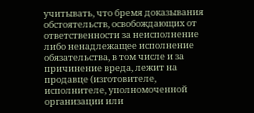учитывать, что бремя доказывания обстоятельств, освобождающих от ответственности за неисполнение либо ненадлежащее исполнение обязательства, в том числе и за причинение вреда, лежит на продавце (изготовителе, исполнителе, уполномоченной организации или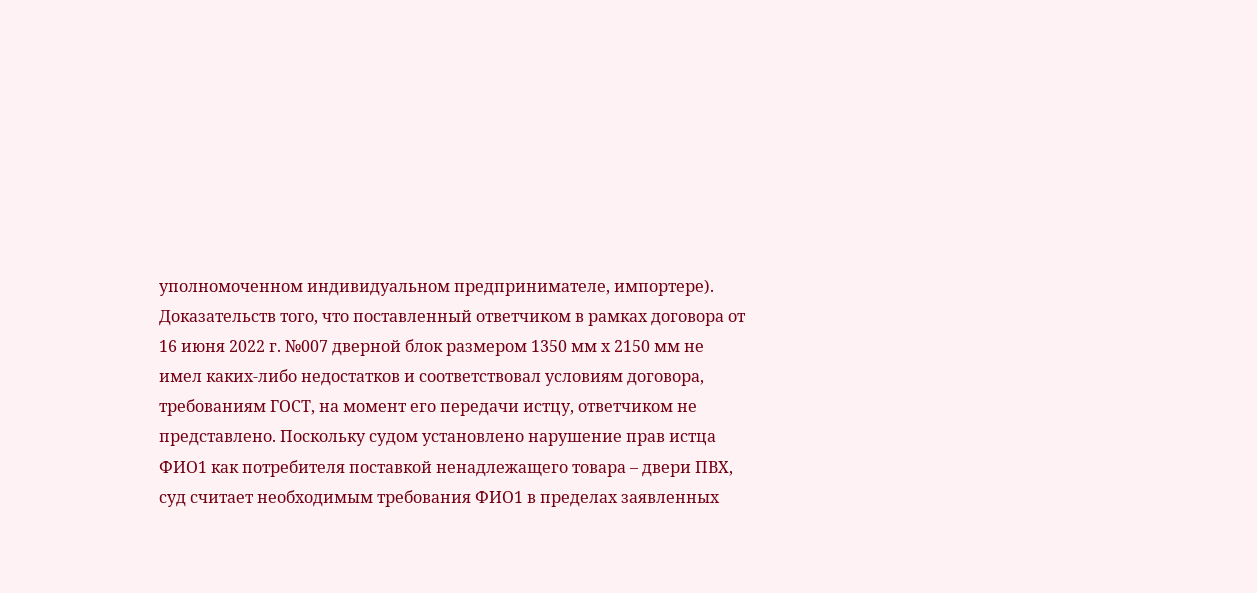уполномоченном индивидуальном предпринимателе, импортере). Доказательств того, что поставленный ответчиком в рамках договора от 16 июня 2022 г. №007 дверной блок размером 1350 мм х 2150 мм не имел каких-либо недостатков и соответствовал условиям договора, требованиям ГОСТ, на момент его передачи истцу, ответчиком не представлено. Поскольку судом установлено нарушение прав истца ФИО1 как потребителя поставкой ненадлежащего товара – двери ПВХ, суд считает необходимым требования ФИО1 в пределах заявленных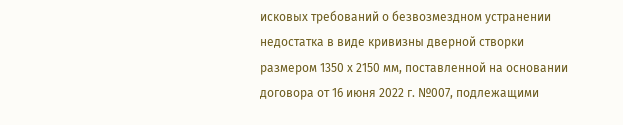исковых требований о безвозмездном устранении недостатка в виде кривизны дверной створки размером 1350 х 2150 мм, поставленной на основании договора от 16 июня 2022 г. №007, подлежащими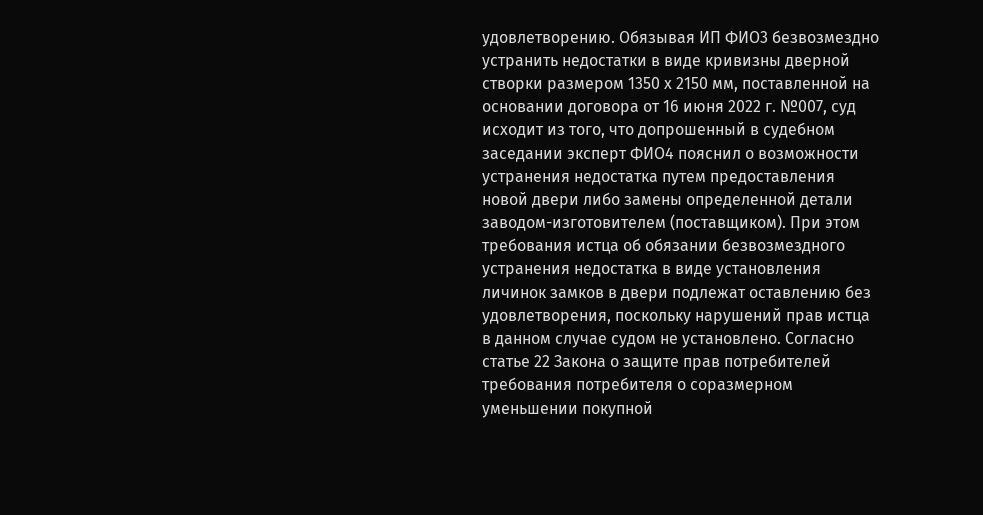удовлетворению. Обязывая ИП ФИО3 безвозмездно устранить недостатки в виде кривизны дверной створки размером 1350 х 2150 мм, поставленной на основании договора от 16 июня 2022 г. №007, суд исходит из того, что допрошенный в судебном заседании эксперт ФИО4 пояснил о возможности устранения недостатка путем предоставления новой двери либо замены определенной детали заводом-изготовителем (поставщиком). При этом требования истца об обязании безвозмездного устранения недостатка в виде установления личинок замков в двери подлежат оставлению без удовлетворения, поскольку нарушений прав истца в данном случае судом не установлено. Согласно статье 22 Закона о защите прав потребителей требования потребителя о соразмерном уменьшении покупной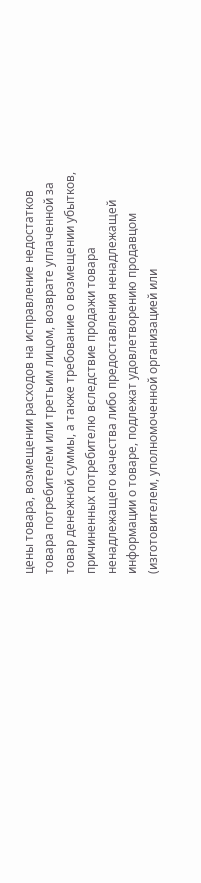цены товара, возмещении расходов на исправление недостатков товара потребителем или третьим лицом, возврате уплаченной за товар денежной суммы, а также требование о возмещении убытков, причиненных потребителю вследствие продажи товара ненадлежащего качества либо предоставления ненадлежащей информации о товаре, подлежат удовлетворению продавцом (изготовителем, уполномоченной организацией или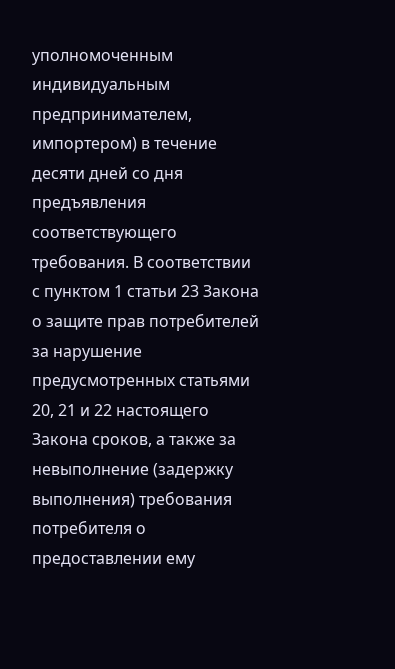уполномоченным индивидуальным предпринимателем, импортером) в течение десяти дней со дня предъявления соответствующего требования. В соответствии с пунктом 1 статьи 23 Закона о защите прав потребителей за нарушение предусмотренных статьями 20, 21 и 22 настоящего Закона сроков, а также за невыполнение (задержку выполнения) требования потребителя о предоставлении ему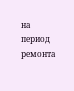на период ремонта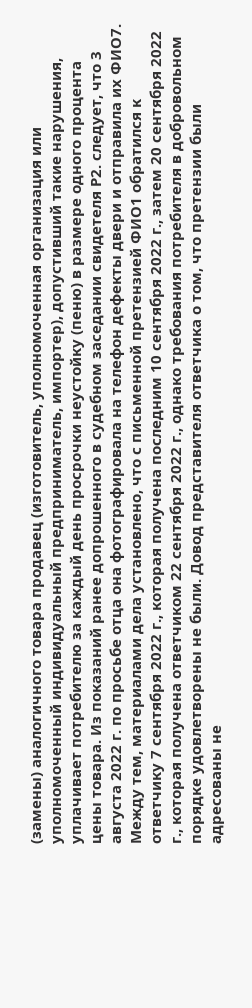(замены) аналогичного товара продавец (изготовитель, уполномоченная организация или уполномоченный индивидуальный предприниматель, импортер), допустивший такие нарушения, уплачивает потребителю за каждый день просрочки неустойку (пеню) в размере одного процента цены товара. Из показаний ранее допрошенного в судебном заседании свидетеля Р2. следует, что 3 августа 2022 г. по просьбе отца она фотографировала на телефон дефекты двери и отправила их ФИО7. Между тем, материалами дела установлено, что с письменной претензией ФИО1 обратился к ответчику 7 сентября 2022 г., которая получена последним 10 сентября 2022 г., затем 20 сентября 2022 г., которая получена ответчиком 22 сентября 2022 г., однако требования потребителя в добровольном порядке удовлетворены не были. Довод представителя ответчика о том, что претензии были адресованы не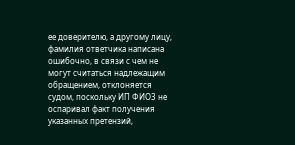ее доверителю, а другому лицу, фамилия ответчика написана ошибочно, в связи с чем не могут считаться надлежащим обращением, отклоняется судом, поскольку ИП ФИО3 не оспаривал факт получения указанных претензий,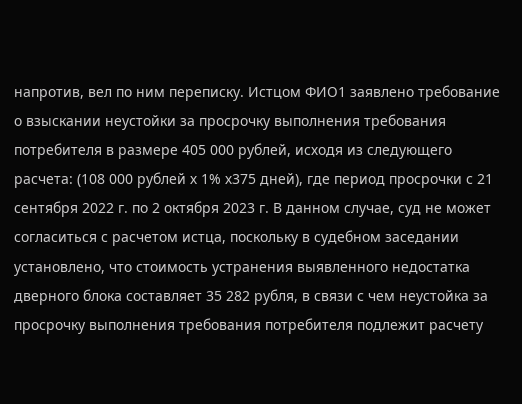напротив, вел по ним переписку. Истцом ФИО1 заявлено требование о взыскании неустойки за просрочку выполнения требования потребителя в размере 405 000 рублей, исходя из следующего расчета: (108 000 рублей х 1% х375 дней), где период просрочки с 21 сентября 2022 г. по 2 октября 2023 г. В данном случае, суд не может согласиться с расчетом истца, поскольку в судебном заседании установлено, что стоимость устранения выявленного недостатка дверного блока составляет 35 282 рубля, в связи с чем неустойка за просрочку выполнения требования потребителя подлежит расчету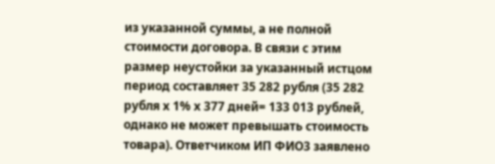из указанной суммы, а не полной стоимости договора. В связи с этим размер неустойки за указанный истцом период составляет 35 282 рубля (35 282 рубля х 1% х 377 дней= 133 013 рублей, однако не может превышать стоимость товара). Ответчиком ИП ФИО3 заявлено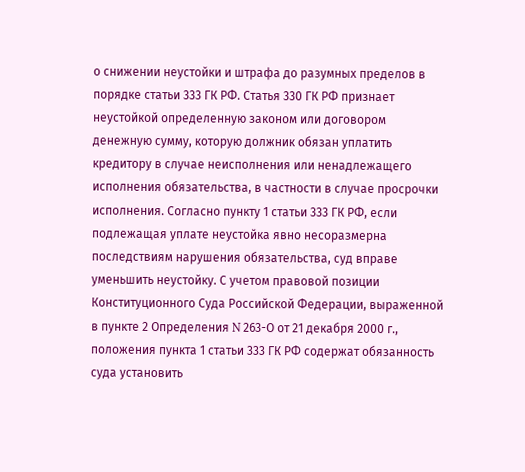о снижении неустойки и штрафа до разумных пределов в порядке статьи 333 ГК РФ. Статья 330 ГК РФ признает неустойкой определенную законом или договором денежную сумму, которую должник обязан уплатить кредитору в случае неисполнения или ненадлежащего исполнения обязательства, в частности в случае просрочки исполнения. Согласно пункту 1 статьи 333 ГК РФ, если подлежащая уплате неустойка явно несоразмерна последствиям нарушения обязательства, суд вправе уменьшить неустойку. С учетом правовой позиции Конституционного Суда Российской Федерации, выраженной в пункте 2 Определения N 263-О от 21 декабря 2000 г., положения пункта 1 статьи 333 ГК РФ содержат обязанность суда установить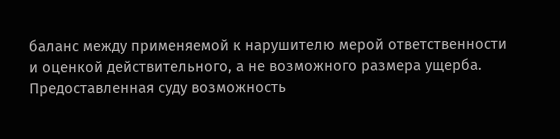баланс между применяемой к нарушителю мерой ответственности и оценкой действительного, а не возможного размера ущерба. Предоставленная суду возможность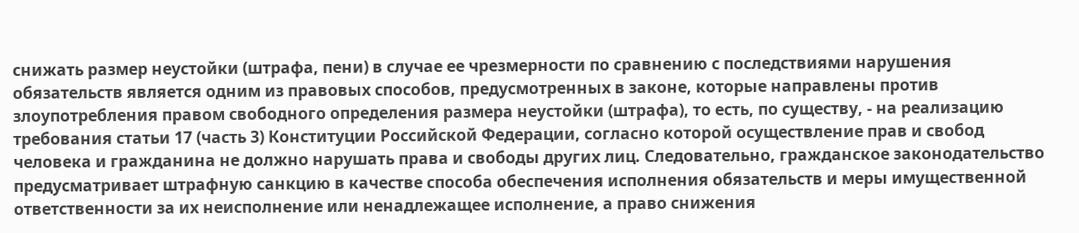снижать размер неустойки (штрафа, пени) в случае ее чрезмерности по сравнению с последствиями нарушения обязательств является одним из правовых способов, предусмотренных в законе, которые направлены против злоупотребления правом свободного определения размера неустойки (штрафа), то есть, по существу, - на реализацию требования статьи 17 (часть 3) Конституции Российской Федерации, согласно которой осуществление прав и свобод человека и гражданина не должно нарушать права и свободы других лиц. Следовательно, гражданское законодательство предусматривает штрафную санкцию в качестве способа обеспечения исполнения обязательств и меры имущественной ответственности за их неисполнение или ненадлежащее исполнение, а право снижения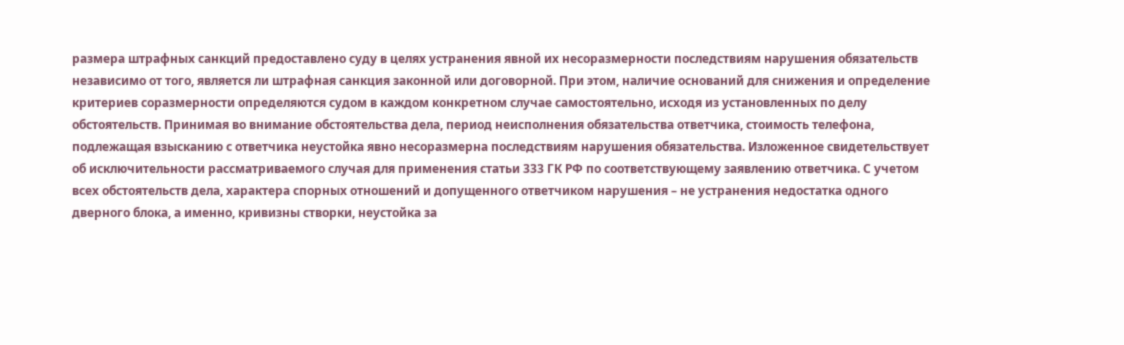размера штрафных санкций предоставлено суду в целях устранения явной их несоразмерности последствиям нарушения обязательств независимо от того, является ли штрафная санкция законной или договорной. При этом, наличие оснований для снижения и определение критериев соразмерности определяются судом в каждом конкретном случае самостоятельно, исходя из установленных по делу обстоятельств. Принимая во внимание обстоятельства дела, период неисполнения обязательства ответчика, стоимость телефона, подлежащая взысканию с ответчика неустойка явно несоразмерна последствиям нарушения обязательства. Изложенное свидетельствует об исключительности рассматриваемого случая для применения статьи 333 ГК РФ по соответствующему заявлению ответчика. С учетом всех обстоятельств дела, характера спорных отношений и допущенного ответчиком нарушения – не устранения недостатка одного дверного блока, а именно, кривизны створки, неустойка за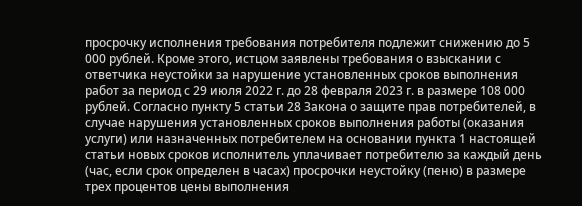просрочку исполнения требования потребителя подлежит снижению до 5 000 рублей. Кроме этого, истцом заявлены требования о взыскании с ответчика неустойки за нарушение установленных сроков выполнения работ за период с 29 июля 2022 г. до 28 февраля 2023 г. в размере 108 000 рублей. Согласно пункту 5 статьи 28 Закона о защите прав потребителей, в случае нарушения установленных сроков выполнения работы (оказания услуги) или назначенных потребителем на основании пункта 1 настоящей статьи новых сроков исполнитель уплачивает потребителю за каждый день (час, если срок определен в часах) просрочки неустойку (пеню) в размере трех процентов цены выполнения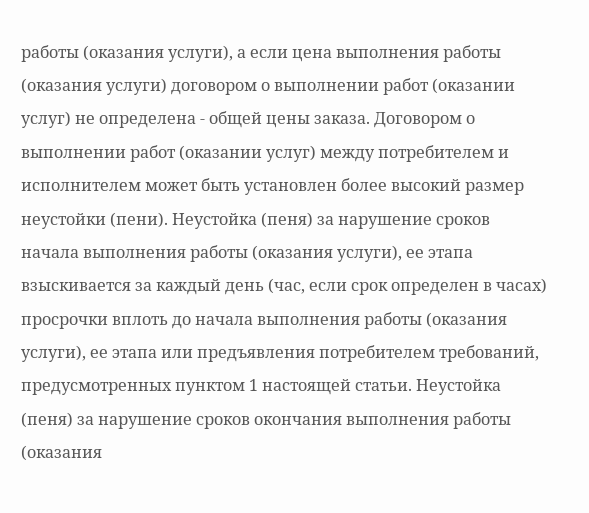работы (оказания услуги), а если цена выполнения работы (оказания услуги) договором о выполнении работ (оказании услуг) не определена - общей цены заказа. Договором о выполнении работ (оказании услуг) между потребителем и исполнителем может быть установлен более высокий размер неустойки (пени). Неустойка (пеня) за нарушение сроков начала выполнения работы (оказания услуги), ее этапа взыскивается за каждый день (час, если срок определен в часах) просрочки вплоть до начала выполнения работы (оказания услуги), ее этапа или предъявления потребителем требований, предусмотренных пунктом 1 настоящей статьи. Неустойка (пеня) за нарушение сроков окончания выполнения работы (оказания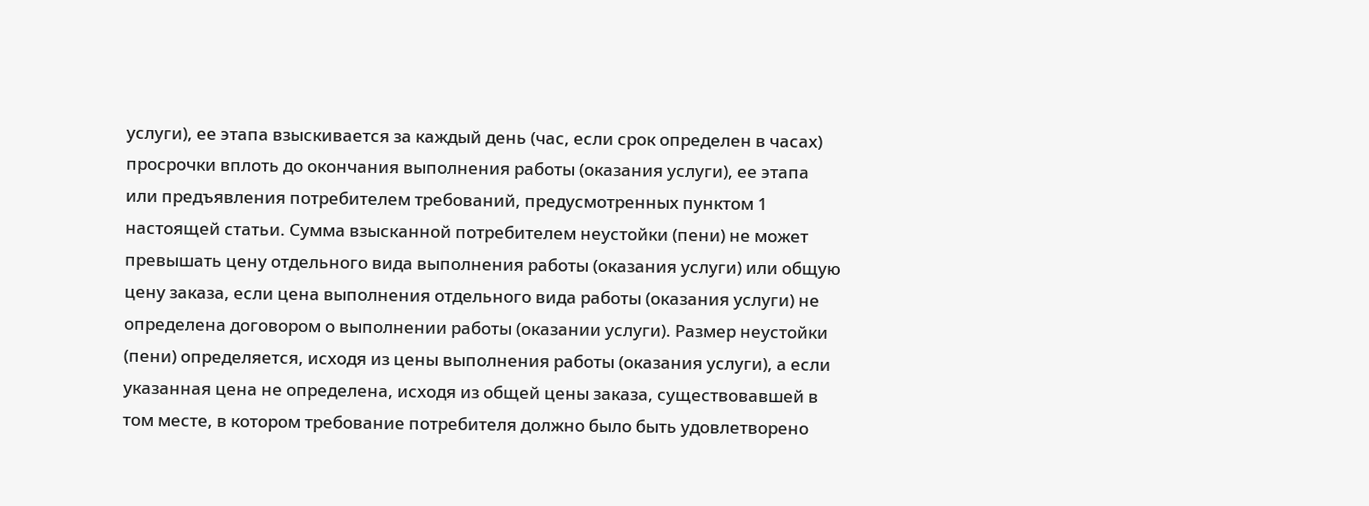услуги), ее этапа взыскивается за каждый день (час, если срок определен в часах) просрочки вплоть до окончания выполнения работы (оказания услуги), ее этапа или предъявления потребителем требований, предусмотренных пунктом 1 настоящей статьи. Сумма взысканной потребителем неустойки (пени) не может превышать цену отдельного вида выполнения работы (оказания услуги) или общую цену заказа, если цена выполнения отдельного вида работы (оказания услуги) не определена договором о выполнении работы (оказании услуги). Размер неустойки (пени) определяется, исходя из цены выполнения работы (оказания услуги), а если указанная цена не определена, исходя из общей цены заказа, существовавшей в том месте, в котором требование потребителя должно было быть удовлетворено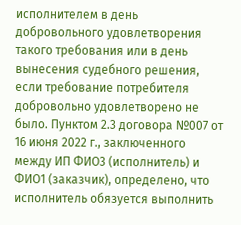исполнителем в день добровольного удовлетворения такого требования или в день вынесения судебного решения, если требование потребителя добровольно удовлетворено не было. Пунктом 2.3 договора №007 от 16 июня 2022 г., заключенного между ИП ФИО3 (исполнитель) и ФИО1 (заказчик), определено, что исполнитель обязуется выполнить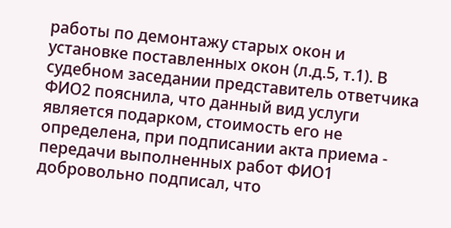работы по демонтажу старых окон и установке поставленных окон (л.д.5, т.1). В судебном заседании представитель ответчика ФИО2 пояснила, что данный вид услуги является подарком, стоимость его не определена, при подписании акта приема - передачи выполненных работ ФИО1 добровольно подписал, что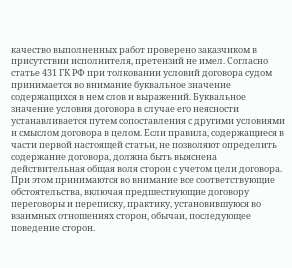качество выполненных работ проверено заказчиком в присутствии исполнителя, претензий не имел. Согласно статье 431 ГК РФ при толковании условий договора судом принимается во внимание буквальное значение содержащихся в нем слов и выражений. Буквальное значение условия договора в случае его неясности устанавливается путем сопоставления с другими условиями и смыслом договора в целом. Если правила, содержащиеся в части первой настоящей статьи, не позволяют определить содержание договора, должна быть выяснена действительная общая воля сторон с учетом цели договора. При этом принимаются во внимание все соответствующие обстоятельства, включая предшествующие договору переговоры и переписку, практику, установившуюся во взаимных отношениях сторон, обычаи, последующее поведение сторон.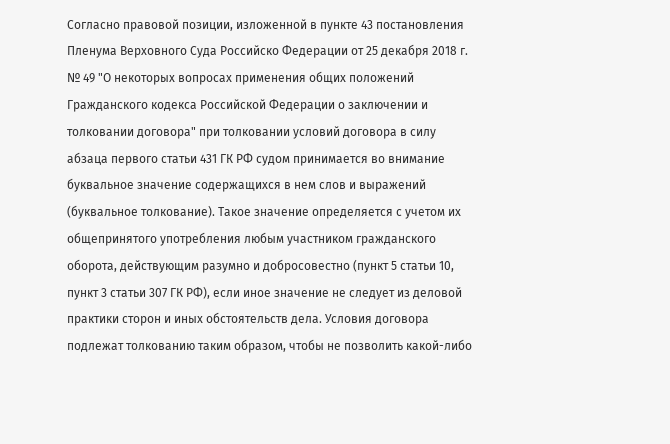Согласно правовой позиции, изложенной в пункте 43 постановления Пленума Верховного Суда Российско Федерации от 25 декабря 2018 г. № 49 "О некоторых вопросах применения общих положений Гражданского кодекса Российской Федерации о заключении и толковании договора" при толковании условий договора в силу абзаца первого статьи 431 ГК РФ судом принимается во внимание буквальное значение содержащихся в нем слов и выражений (буквальное толкование). Такое значение определяется с учетом их общепринятого употребления любым участником гражданского оборота, действующим разумно и добросовестно (пункт 5 статьи 10, пункт 3 статьи 307 ГК РФ), если иное значение не следует из деловой практики сторон и иных обстоятельств дела. Условия договора подлежат толкованию таким образом, чтобы не позволить какой-либо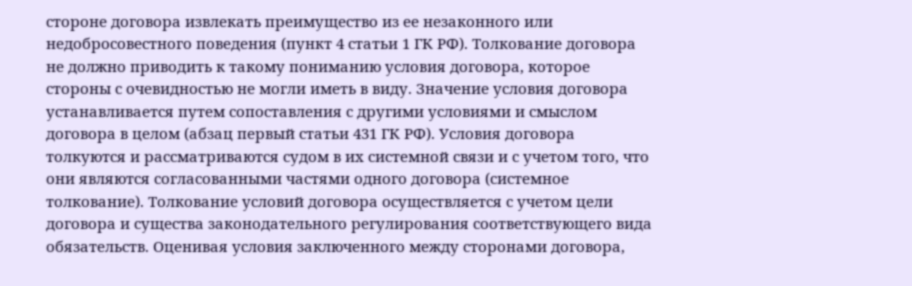стороне договора извлекать преимущество из ее незаконного или недобросовестного поведения (пункт 4 статьи 1 ГК РФ). Толкование договора не должно приводить к такому пониманию условия договора, которое стороны с очевидностью не могли иметь в виду. Значение условия договора устанавливается путем сопоставления с другими условиями и смыслом договора в целом (абзац первый статьи 431 ГК РФ). Условия договора толкуются и рассматриваются судом в их системной связи и с учетом того, что они являются согласованными частями одного договора (системное толкование). Толкование условий договора осуществляется с учетом цели договора и существа законодательного регулирования соответствующего вида обязательств. Оценивая условия заключенного между сторонами договора,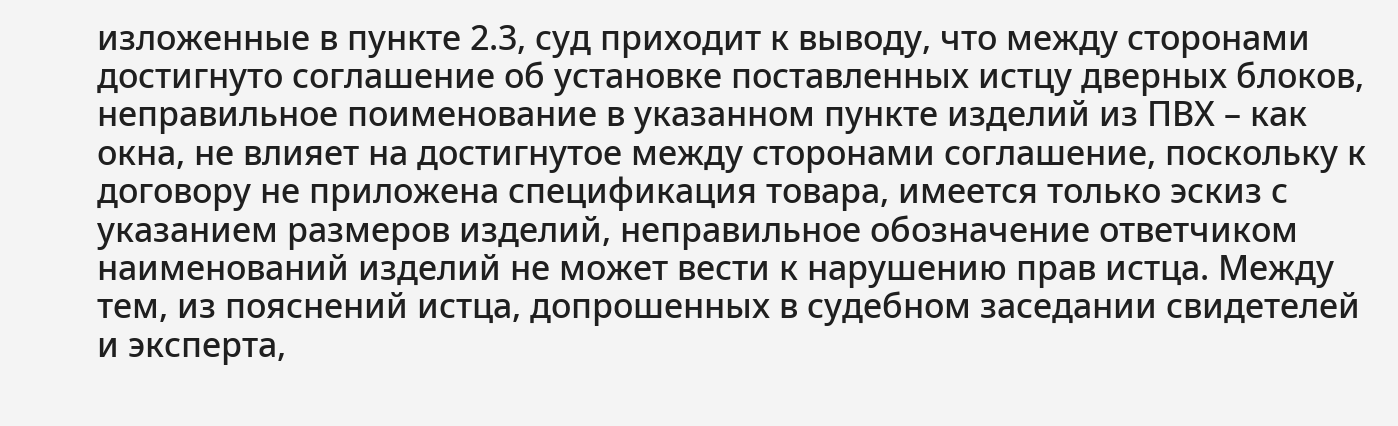изложенные в пункте 2.3, суд приходит к выводу, что между сторонами достигнуто соглашение об установке поставленных истцу дверных блоков, неправильное поименование в указанном пункте изделий из ПВХ – как окна, не влияет на достигнутое между сторонами соглашение, поскольку к договору не приложена спецификация товара, имеется только эскиз с указанием размеров изделий, неправильное обозначение ответчиком наименований изделий не может вести к нарушению прав истца. Между тем, из пояснений истца, допрошенных в судебном заседании свидетелей и эксперта,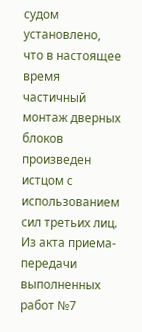судом установлено, что в настоящее время частичный монтаж дверных блоков произведен истцом с использованием сил третьих лиц. Из акта приема-передачи выполненных работ №7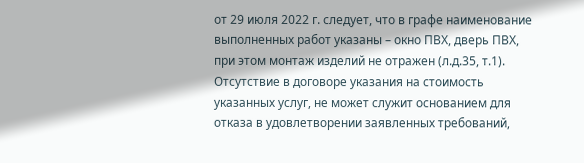от 29 июля 2022 г. следует, что в графе наименование выполненных работ указаны – окно ПВХ, дверь ПВХ, при этом монтаж изделий не отражен (л.д.35, т.1). Отсутствие в договоре указания на стоимость указанных услуг, не может служит основанием для отказа в удовлетворении заявленных требований,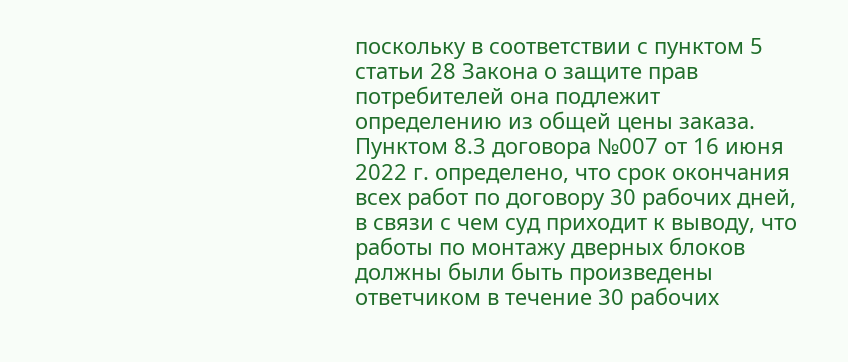поскольку в соответствии с пунктом 5 статьи 28 Закона о защите прав потребителей она подлежит определению из общей цены заказа. Пунктом 8.3 договора №007 от 16 июня 2022 г. определено, что срок окончания всех работ по договору 30 рабочих дней, в связи с чем суд приходит к выводу, что работы по монтажу дверных блоков должны были быть произведены ответчиком в течение 30 рабочих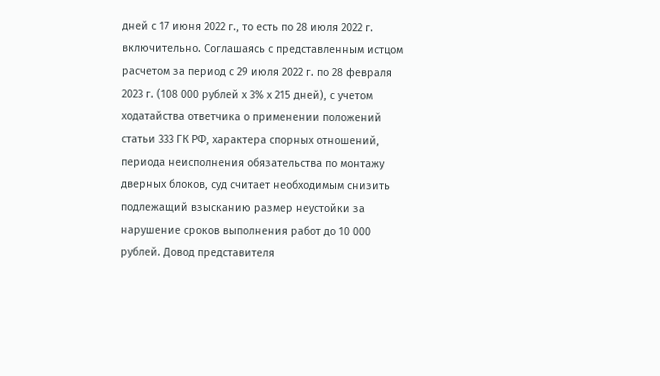дней с 17 июня 2022 г., то есть по 28 июля 2022 г. включительно. Соглашаясь с представленным истцом расчетом за период с 29 июля 2022 г. по 28 февраля 2023 г. (108 000 рублей х 3% х 215 дней), с учетом ходатайства ответчика о применении положений статьи 333 ГК РФ, характера спорных отношений, периода неисполнения обязательства по монтажу дверных блоков, суд считает необходимым снизить подлежащий взысканию размер неустойки за нарушение сроков выполнения работ до 10 000 рублей. Довод представителя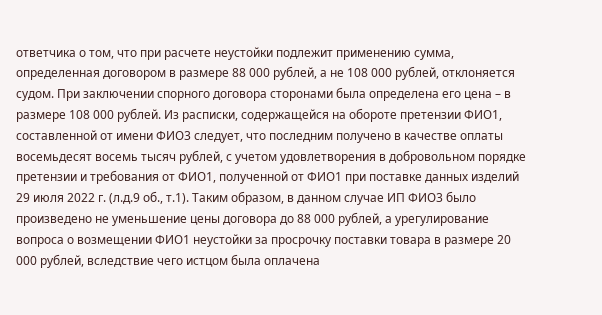ответчика о том, что при расчете неустойки подлежит применению сумма, определенная договором в размере 88 000 рублей, а не 108 000 рублей, отклоняется судом. При заключении спорного договора сторонами была определена его цена – в размере 108 000 рублей. Из расписки, содержащейся на обороте претензии ФИО1, составленной от имени ФИО3 следует, что последним получено в качестве оплаты восемьдесят восемь тысяч рублей, с учетом удовлетворения в добровольном порядке претензии и требования от ФИО1, полученной от ФИО1 при поставке данных изделий 29 июля 2022 г. (л.д.9 об., т.1). Таким образом, в данном случае ИП ФИО3 было произведено не уменьшение цены договора до 88 000 рублей, а урегулирование вопроса о возмещении ФИО1 неустойки за просрочку поставки товара в размере 20 000 рублей, вследствие чего истцом была оплачена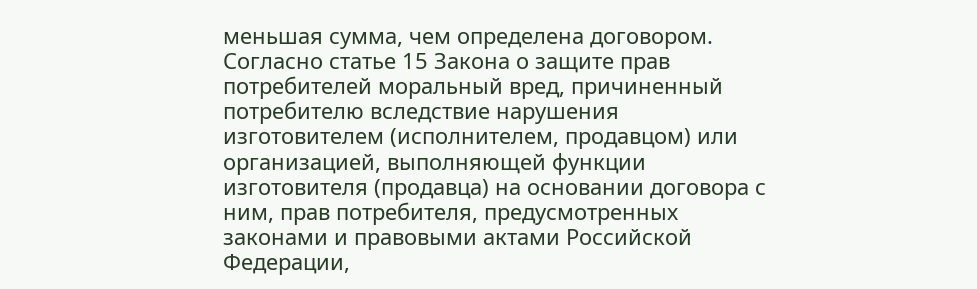меньшая сумма, чем определена договором. Согласно статье 15 Закона о защите прав потребителей моральный вред, причиненный потребителю вследствие нарушения изготовителем (исполнителем, продавцом) или организацией, выполняющей функции изготовителя (продавца) на основании договора с ним, прав потребителя, предусмотренных законами и правовыми актами Российской Федерации,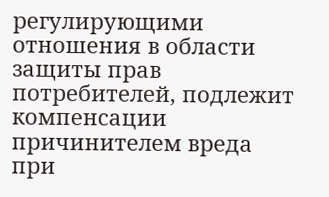регулирующими отношения в области защиты прав потребителей, подлежит компенсации причинителем вреда при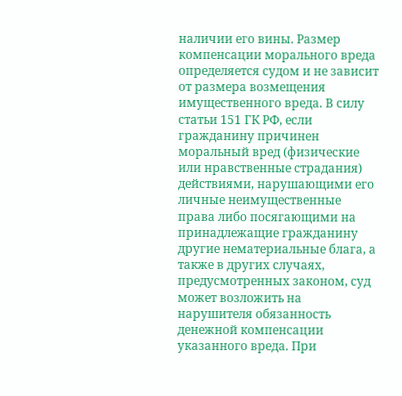наличии его вины. Размер компенсации морального вреда определяется судом и не зависит от размера возмещения имущественного вреда. В силу статьи 151 ГК РФ, если гражданину причинен моральный вред (физические или нравственные страдания) действиями, нарушающими его личные неимущественные права либо посягающими на принадлежащие гражданину другие нематериальные блага, а также в других случаях, предусмотренных законом, суд может возложить на нарушителя обязанность денежной компенсации указанного вреда. При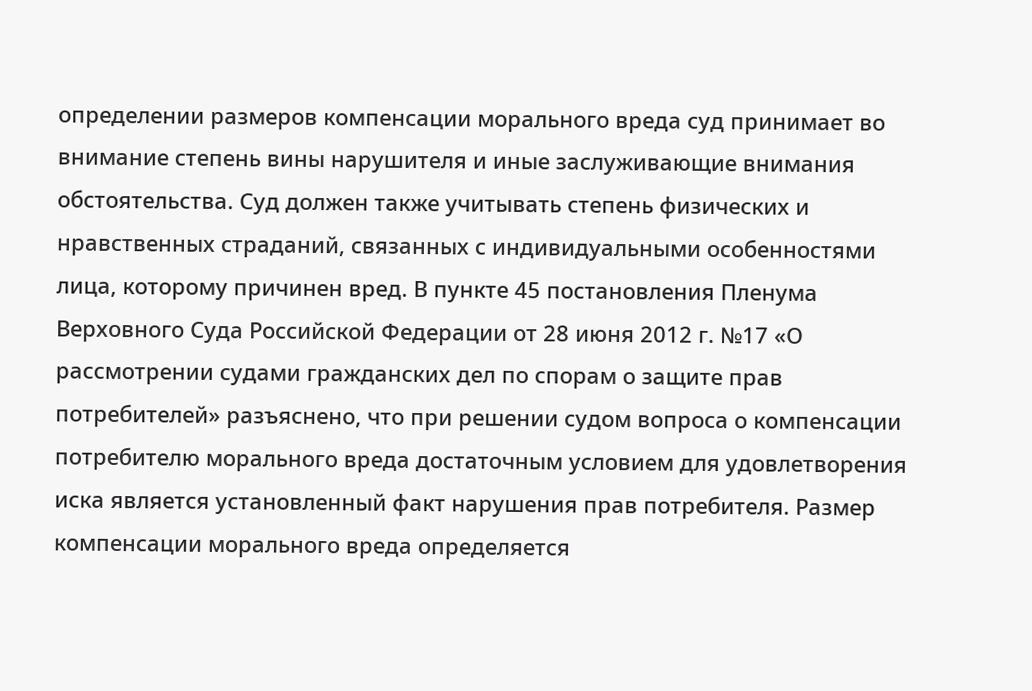определении размеров компенсации морального вреда суд принимает во внимание степень вины нарушителя и иные заслуживающие внимания обстоятельства. Суд должен также учитывать степень физических и нравственных страданий, связанных с индивидуальными особенностями лица, которому причинен вред. В пункте 45 постановления Пленума Верховного Суда Российской Федерации от 28 июня 2012 г. №17 «О рассмотрении судами гражданских дел по спорам о защите прав потребителей» разъяснено, что при решении судом вопроса о компенсации потребителю морального вреда достаточным условием для удовлетворения иска является установленный факт нарушения прав потребителя. Размер компенсации морального вреда определяется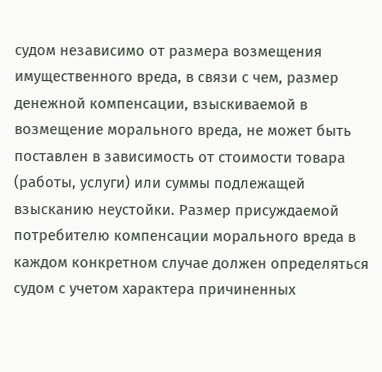судом независимо от размера возмещения имущественного вреда, в связи с чем, размер денежной компенсации, взыскиваемой в возмещение морального вреда, не может быть поставлен в зависимость от стоимости товара (работы, услуги) или суммы подлежащей взысканию неустойки. Размер присуждаемой потребителю компенсации морального вреда в каждом конкретном случае должен определяться судом с учетом характера причиненных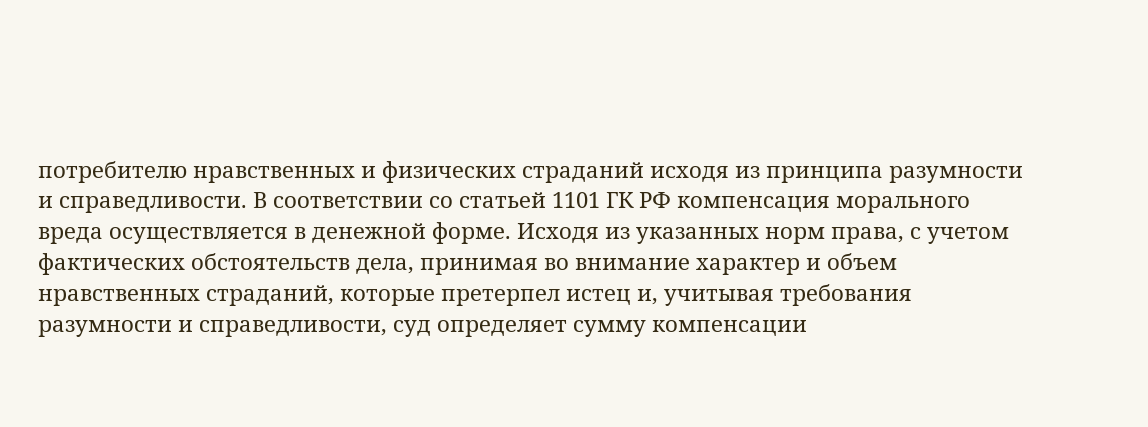потребителю нравственных и физических страданий исходя из принципа разумности и справедливости. В соответствии со статьей 1101 ГК РФ компенсация морального вреда осуществляется в денежной форме. Исходя из указанных норм права, с учетом фактических обстоятельств дела, принимая во внимание характер и объем нравственных страданий, которые претерпел истец и, учитывая требования разумности и справедливости, суд определяет сумму компенсации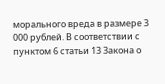морального вреда в размере 3 000 рублей. В соответствии с пунктом 6 статьи 13 Закона о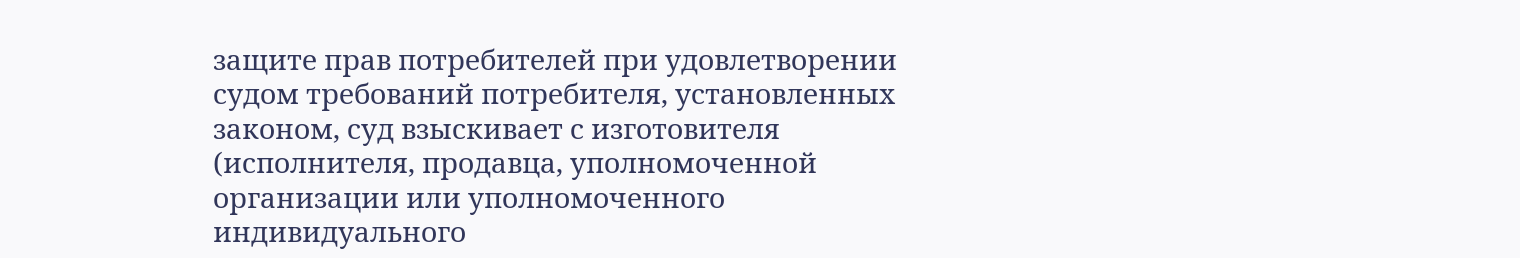защите прав потребителей при удовлетворении судом требований потребителя, установленных законом, суд взыскивает с изготовителя (исполнителя, продавца, уполномоченной организации или уполномоченного индивидуального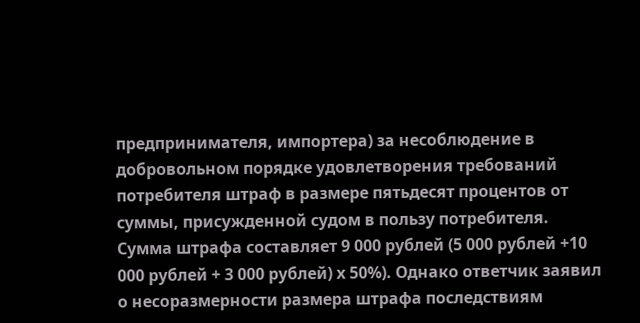предпринимателя, импортера) за несоблюдение в добровольном порядке удовлетворения требований потребителя штраф в размере пятьдесят процентов от суммы, присужденной судом в пользу потребителя. Сумма штрафа составляет 9 000 рублей (5 000 рублей +10 000 рублей + 3 000 рублей) х 50%). Однако ответчик заявил о несоразмерности размера штрафа последствиям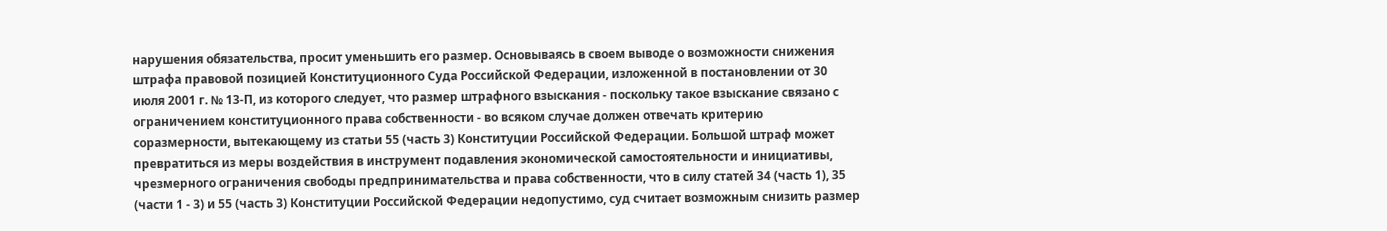нарушения обязательства, просит уменьшить его размер. Основываясь в своем выводе о возможности снижения штрафа правовой позицией Конституционного Суда Российской Федерации, изложенной в постановлении от 30 июля 2001 г. № 13-П, из которого следует, что размер штрафного взыскания - поскольку такое взыскание связано с ограничением конституционного права собственности - во всяком случае должен отвечать критерию соразмерности, вытекающему из статьи 55 (часть 3) Конституции Российской Федерации. Большой штраф может превратиться из меры воздействия в инструмент подавления экономической самостоятельности и инициативы, чрезмерного ограничения свободы предпринимательства и права собственности, что в силу статей 34 (часть 1), 35 (части 1 - 3) и 55 (часть 3) Конституции Российской Федерации недопустимо, суд считает возможным снизить размер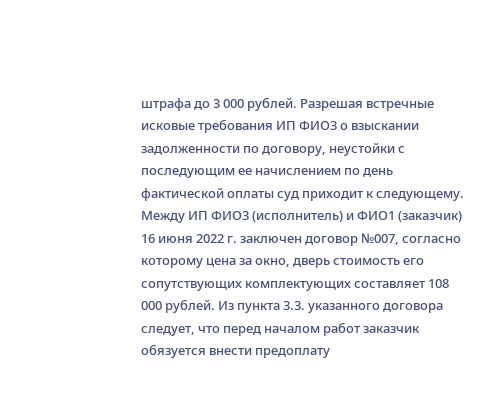штрафа до 3 000 рублей. Разрешая встречные исковые требования ИП ФИО3 о взыскании задолженности по договору, неустойки с последующим ее начислением по день фактической оплаты суд приходит к следующему. Между ИП ФИО3 (исполнитель) и ФИО1 (заказчик) 16 июня 2022 г. заключен договор №007, согласно которому цена за окно, дверь стоимость его сопутствующих комплектующих составляет 108 000 рублей. Из пункта 3.3. указанного договора следует, что перед началом работ заказчик обязуется внести предоплату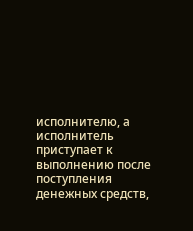исполнителю, а исполнитель приступает к выполнению после поступления денежных средств,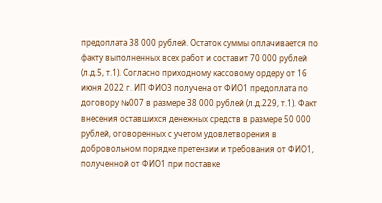предоплата 38 000 рублей. Остаток суммы оплачивается по факту выполненных всех работ и составит 70 000 рублей (л.д.5, т.1). Согласно приходному кассовому ордеру от 16 июня 2022 г. ИП ФИО3 получена от ФИО1 предоплата по договору №007 в размере 38 000 рублей (л.д.229, т.1). Факт внесения оставшихся денежных средств в размере 50 000 рублей, оговоренных с учетом удовлетворения в добровольном порядке претензии и требования от ФИО1, полученной от ФИО1 при поставке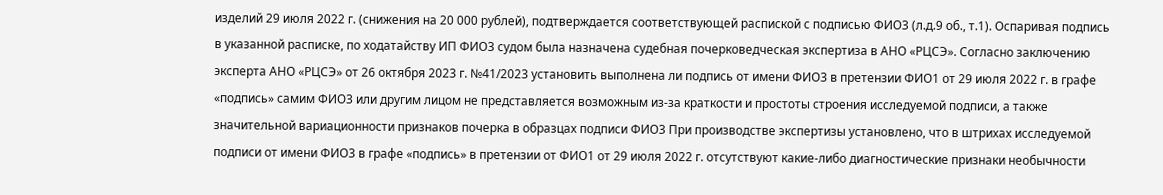изделий 29 июля 2022 г. (снижения на 20 000 рублей), подтверждается соответствующей распиской с подписью ФИО3 (л.д.9 об., т.1). Оспаривая подпись в указанной расписке, по ходатайству ИП ФИО3 судом была назначена судебная почерковедческая экспертиза в АНО «РЦСЭ». Согласно заключению эксперта АНО «РЦСЭ» от 26 октября 2023 г. №41/2023 установить выполнена ли подпись от имени ФИО3 в претензии ФИО1 от 29 июля 2022 г. в графе «подпись» самим ФИО3 или другим лицом не представляется возможным из-за краткости и простоты строения исследуемой подписи, а также значительной вариационности признаков почерка в образцах подписи ФИО3 При производстве экспертизы установлено, что в штрихах исследуемой подписи от имени ФИО3 в графе «подпись» в претензии от ФИО1 от 29 июля 2022 г. отсутствуют какие-либо диагностические признаки необычности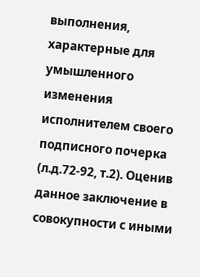выполнения, характерные для умышленного изменения исполнителем своего подписного почерка (л.д.72-92, т.2). Оценив данное заключение в совокупности с иными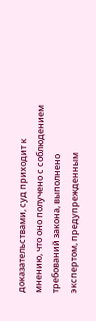доказательствами, суд приходит к мнению, что оно получено с соблюдением требований закона, выполнено экспертом, предупрежденным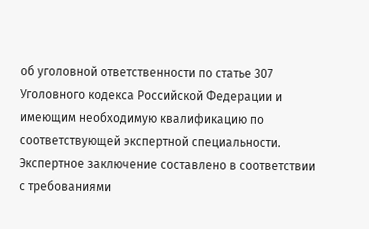об уголовной ответственности по статье 307 Уголовного кодекса Российской Федерации и имеющим необходимую квалификацию по соответствующей экспертной специальности. Экспертное заключение составлено в соответствии с требованиями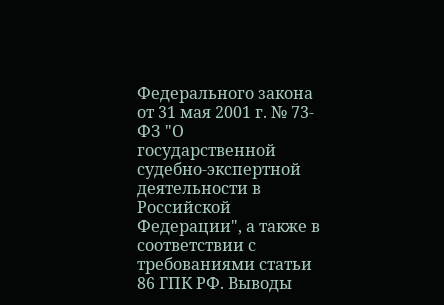Федерального закона от 31 мая 2001 г. № 73-ФЗ "О государственной судебно-экспертной деятельности в Российской Федерации", а также в соответствии с требованиями статьи 86 ГПК РФ. Выводы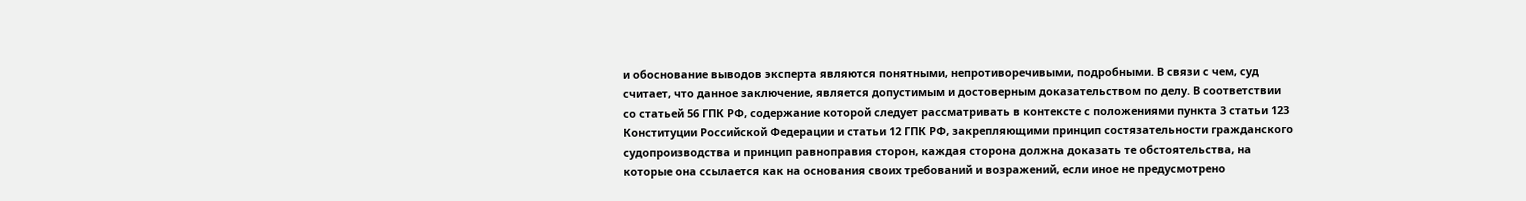и обоснование выводов эксперта являются понятными, непротиворечивыми, подробными. В связи с чем, суд считает, что данное заключение, является допустимым и достоверным доказательством по делу. В соответствии со статьей 56 ГПК РФ, содержание которой следует рассматривать в контексте с положениями пункта 3 статьи 123 Конституции Российской Федерации и статьи 12 ГПК РФ, закрепляющими принцип состязательности гражданского судопроизводства и принцип равноправия сторон, каждая сторона должна доказать те обстоятельства, на которые она ссылается как на основания своих требований и возражений, если иное не предусмотрено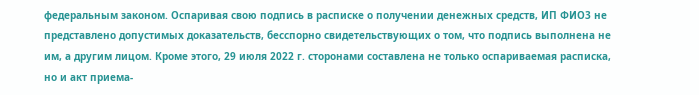федеральным законом. Оспаривая свою подпись в расписке о получении денежных средств, ИП ФИО3 не представлено допустимых доказательств, бесспорно свидетельствующих о том, что подпись выполнена не им, а другим лицом. Кроме этого, 29 июля 2022 г. сторонами составлена не только оспариваемая расписка, но и акт приема-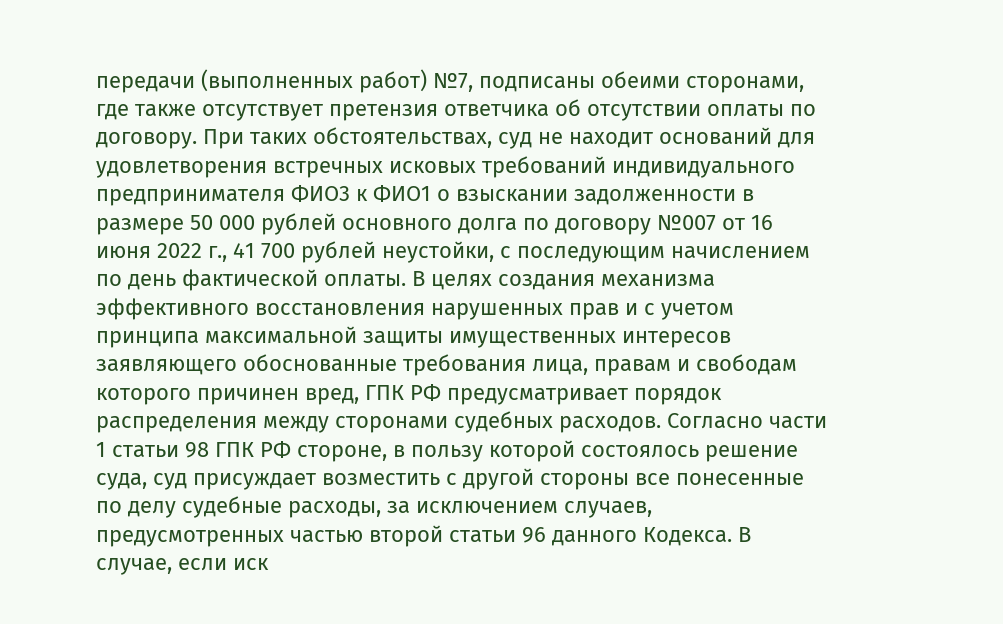передачи (выполненных работ) №7, подписаны обеими сторонами, где также отсутствует претензия ответчика об отсутствии оплаты по договору. При таких обстоятельствах, суд не находит оснований для удовлетворения встречных исковых требований индивидуального предпринимателя ФИО3 к ФИО1 о взыскании задолженности в размере 50 000 рублей основного долга по договору №007 от 16 июня 2022 г., 41 700 рублей неустойки, с последующим начислением по день фактической оплаты. В целях создания механизма эффективного восстановления нарушенных прав и с учетом принципа максимальной защиты имущественных интересов заявляющего обоснованные требования лица, правам и свободам которого причинен вред, ГПК РФ предусматривает порядок распределения между сторонами судебных расходов. Согласно части 1 статьи 98 ГПК РФ стороне, в пользу которой состоялось решение суда, суд присуждает возместить с другой стороны все понесенные по делу судебные расходы, за исключением случаев, предусмотренных частью второй статьи 96 данного Кодекса. В случае, если иск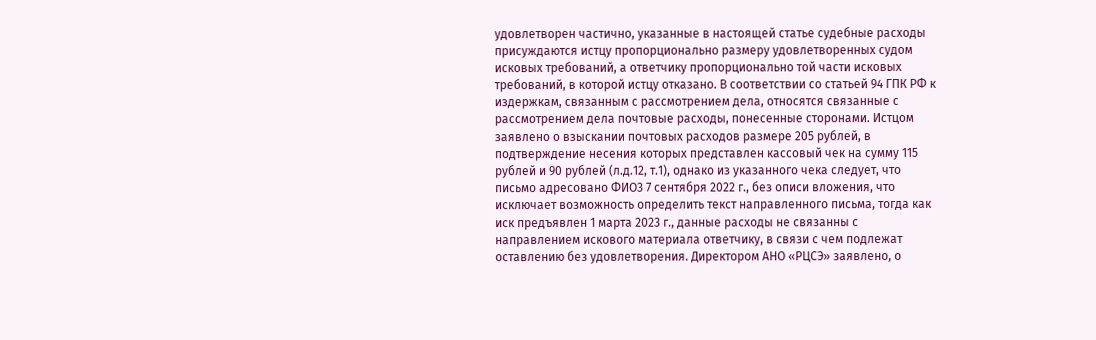удовлетворен частично, указанные в настоящей статье судебные расходы присуждаются истцу пропорционально размеру удовлетворенных судом исковых требований, а ответчику пропорционально той части исковых требований, в которой истцу отказано. В соответствии со статьей 94 ГПК РФ к издержкам, связанным с рассмотрением дела, относятся связанные с рассмотрением дела почтовые расходы, понесенные сторонами. Истцом заявлено о взыскании почтовых расходов размере 205 рублей, в подтверждение несения которых представлен кассовый чек на сумму 115 рублей и 90 рублей (л.д.12, т.1), однако из указанного чека следует, что письмо адресовано ФИО3 7 сентября 2022 г., без описи вложения, что исключает возможность определить текст направленного письма, тогда как иск предъявлен 1 марта 2023 г., данные расходы не связанны с направлением искового материала ответчику, в связи с чем подлежат оставлению без удовлетворения. Директором АНО «РЦСЭ» заявлено, о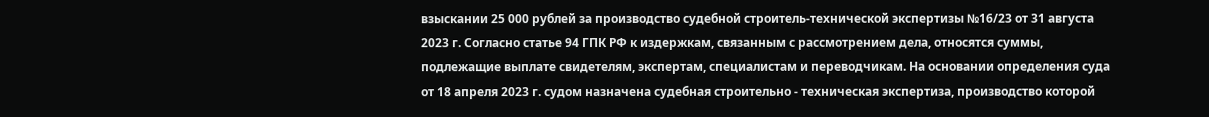взыскании 25 000 рублей за производство судебной строитель-технической экспертизы №16/23 от 31 августа 2023 г. Согласно статье 94 ГПК РФ к издержкам, связанным с рассмотрением дела, относятся суммы, подлежащие выплате свидетелям, экспертам, специалистам и переводчикам. На основании определения суда от 18 апреля 2023 г. судом назначена судебная строительно - техническая экспертиза, производство которой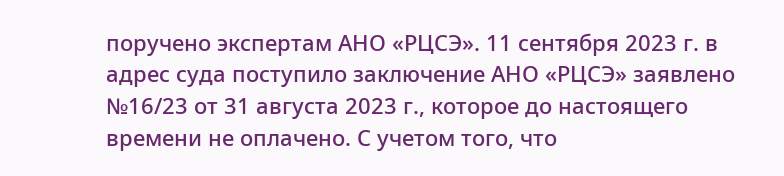поручено экспертам АНО «РЦСЭ». 11 сентября 2023 г. в адрес суда поступило заключение АНО «РЦСЭ» заявлено №16/23 от 31 августа 2023 г., которое до настоящего времени не оплачено. С учетом того, что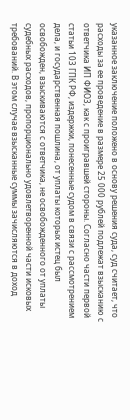указанное заключение положено в основу решения суда, суд считает, что расходы за ее проведение в размере 25 000 рублей подлежат взысканию с ответчика ИП ФИО3, как с проигравшей стороны. Согласно части первой статьи 103 ГПК РФ, издержки, понесенные судом в связи с рассмотрением дела, и государственная пошлина, от уплаты которых истец был освобожден, взыскиваются с ответчика, не освобожденного от уплаты судебных расходов, пропорционально удовлетворенной части исковых требований. В этом случае взысканные суммы зачисляются в доход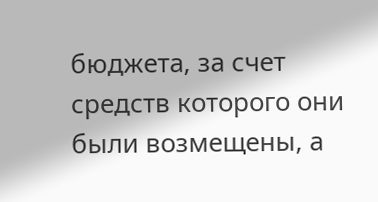бюджета, за счет средств которого они были возмещены, а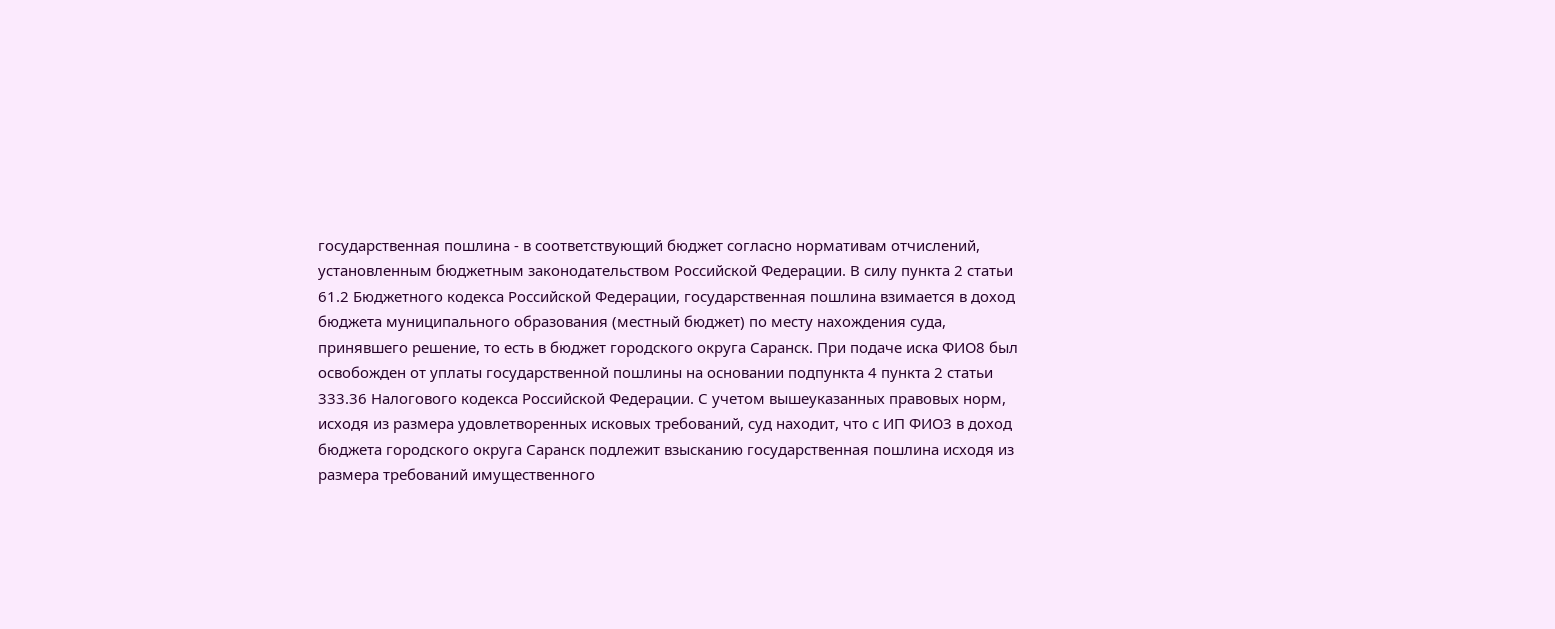государственная пошлина - в соответствующий бюджет согласно нормативам отчислений, установленным бюджетным законодательством Российской Федерации. В силу пункта 2 статьи 61.2 Бюджетного кодекса Российской Федерации, государственная пошлина взимается в доход бюджета муниципального образования (местный бюджет) по месту нахождения суда, принявшего решение, то есть в бюджет городского округа Саранск. При подаче иска ФИО8 был освобожден от уплаты государственной пошлины на основании подпункта 4 пункта 2 статьи 333.36 Налогового кодекса Российской Федерации. С учетом вышеуказанных правовых норм, исходя из размера удовлетворенных исковых требований, суд находит, что с ИП ФИО3 в доход бюджета городского округа Саранск подлежит взысканию государственная пошлина исходя из размера требований имущественного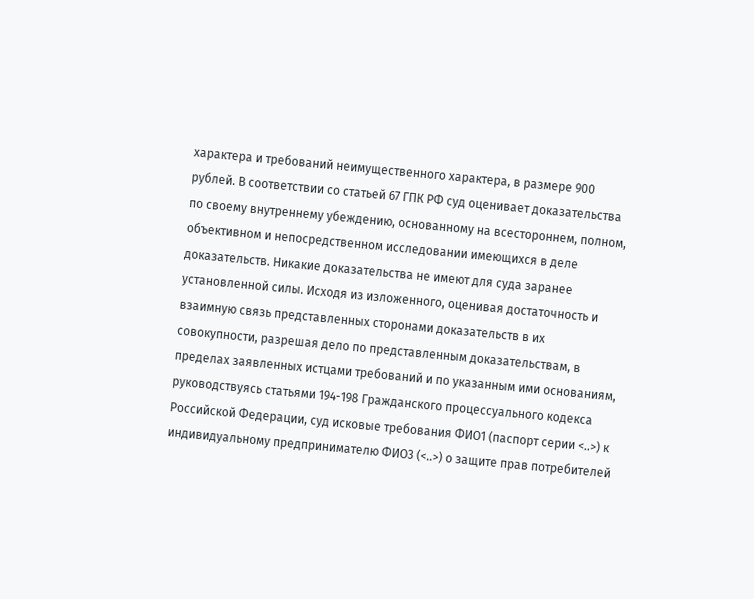характера и требований неимущественного характера, в размере 900 рублей. В соответствии со статьей 67 ГПК РФ суд оценивает доказательства по своему внутреннему убеждению, основанному на всестороннем, полном, объективном и непосредственном исследовании имеющихся в деле доказательств. Никакие доказательства не имеют для суда заранее установленной силы. Исходя из изложенного, оценивая достаточность и взаимную связь представленных сторонами доказательств в их совокупности, разрешая дело по представленным доказательствам, в пределах заявленных истцами требований и по указанным ими основаниям, руководствуясь статьями 194-198 Гражданского процессуального кодекса Российской Федерации, суд исковые требования ФИО1 (паспорт серии <..>) к индивидуальному предпринимателю ФИО3 (<..>) о защите прав потребителей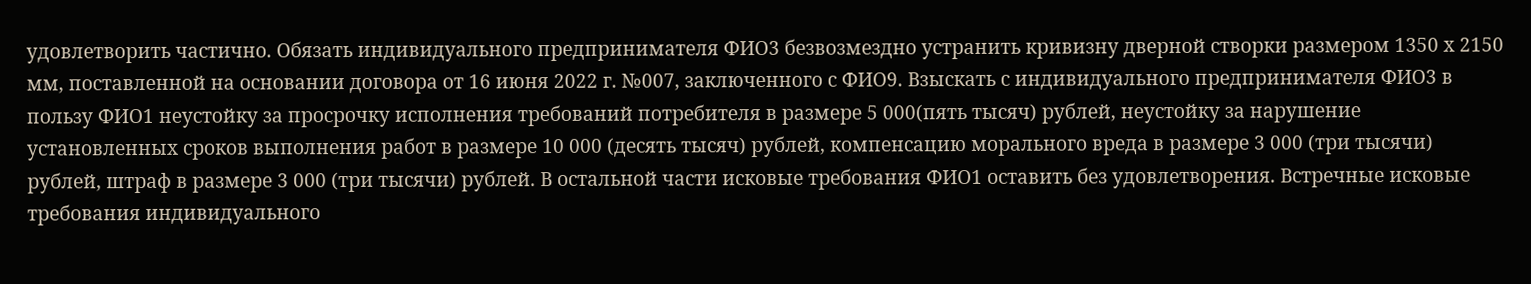удовлетворить частично. Обязать индивидуального предпринимателя ФИО3 безвозмездно устранить кривизну дверной створки размером 1350 х 2150 мм, поставленной на основании договора от 16 июня 2022 г. №007, заключенного с ФИО9. Взыскать с индивидуального предпринимателя ФИО3 в пользу ФИО1 неустойку за просрочку исполнения требований потребителя в размере 5 000(пять тысяч) рублей, неустойку за нарушение установленных сроков выполнения работ в размере 10 000 (десять тысяч) рублей, компенсацию морального вреда в размере 3 000 (три тысячи) рублей, штраф в размере 3 000 (три тысячи) рублей. В остальной части исковые требования ФИО1 оставить без удовлетворения. Встречные исковые требования индивидуального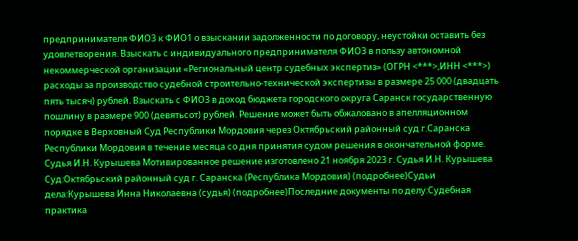предпринимателя ФИО3 к ФИО1 о взыскании задолженности по договору, неустойки оставить без удовлетворения. Взыскать с индивидуального предпринимателя ФИО3 в пользу автономной некоммерческой организации «Региональный центр судебных экспертиз» (ОГРН <***>,ИНН <***>) расходы за производство судебной строительно-технической экспертизы в размере 25 000 (двадцать пять тысяч) рублей. Взыскать с ФИО3 в доход бюджета городского округа Саранск государственную пошлину в размере 900 (девятьсот) рублей. Решение может быть обжаловано в апелляционном порядке в Верховный Суд Республики Мордовия через Октябрьский районный суд г.Саранска Республики Мордовия в течение месяца со дня принятия судом решения в окончательной форме. Судья И.Н. Курышева Мотивированное решение изготовлено 21 ноября 2023 г. Судья И.Н. Курышева Суд:Октябрьский районный суд г. Саранска (Республика Мордовия) (подробнее)Судьи дела:Курышева Инна Николаевна (судья) (подробнее)Последние документы по делу:Судебная практика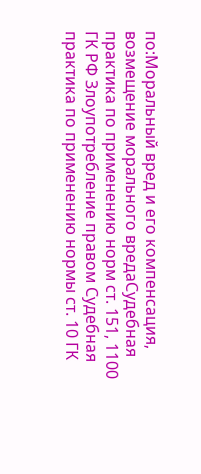по:Моральный вред и его компенсация, возмещение морального вредаСудебная практика по применению норм ст. 151, 1100 ГК РФ Злоупотребление правом Судебная практика по применению нормы ст. 10 ГК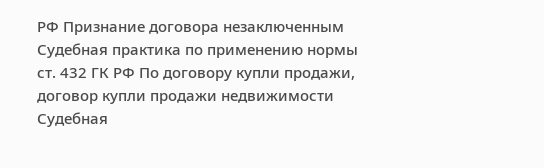РФ Признание договора незаключенным Судебная практика по применению нормы ст. 432 ГК РФ По договору купли продажи, договор купли продажи недвижимости Судебная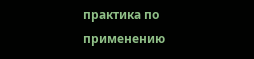практика по применению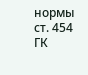нормы ст. 454 ГК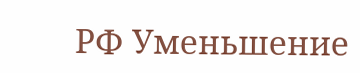РФ Уменьшение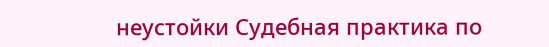неустойки Судебная практика по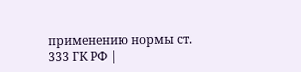применению нормы ст. 333 ГК РФ |